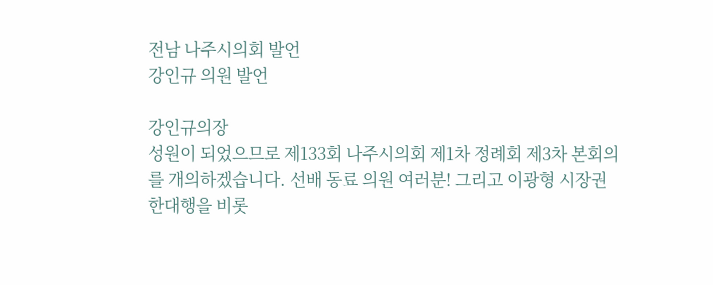전남 나주시의회 발언
강인규 의원 발언

강인규의장
성원이 되었으므로 제133회 나주시의회 제1차 정례회 제3차 본회의를 개의하겠습니다. 선배 동료 의원 여러분! 그리고 이광형 시장권한대행을 비롯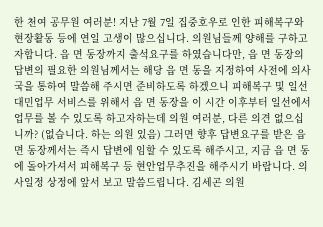한 천여 공무원 여러분! 지난 7월 7일 집중호우로 인한 피해복구와 현장활동 등에 연일 고생이 많으십니다. 의원님들께 양해를 구하고자합니다. 읍 면 동장까지 출석요구를 하였습니다만, 읍 면 동장의 답변의 필요한 의원님께서는 해당 읍 면 동을 지정하여 사전에 의사국을 통하여 말씀해 주시면 준비하도록 하겠으니 피해복구 및 일선 대민업무 서비스를 위해서 읍 면 동장을 이 시간 이후부터 일선에서 업무를 볼 수 있도록 하고자하는데 의원 여러분, 다른 의견 없으십니까? (없습니다. 하는 의원 있음) 그러면 향후 답변요구를 받은 읍 면 동장께서는 즉시 답변에 임할 수 있도록 해주시고, 지금 읍 면 동에 돌아가셔서 피해복구 등 현안업무추진을 해주시기 바랍니다. 의사일정 상정에 앞서 보고 말씀드립니다. 김세곤 의원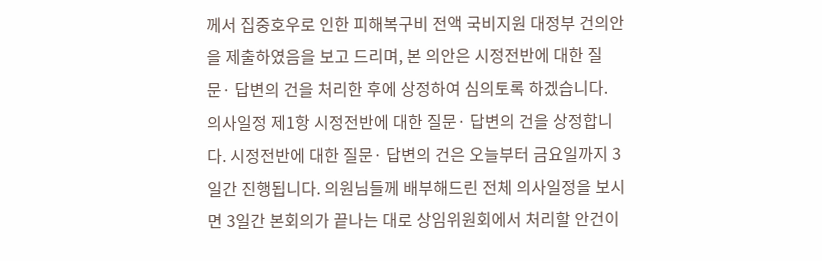께서 집중호우로 인한 피해복구비 전액 국비지원 대정부 건의안을 제출하였음을 보고 드리며, 본 의안은 시정전반에 대한 질문· 답변의 건을 처리한 후에 상정하여 심의토록 하겠습니다.
의사일정 제1항 시정전반에 대한 질문· 답변의 건을 상정합니다. 시정전반에 대한 질문· 답변의 건은 오늘부터 금요일까지 3일간 진행됩니다. 의원님들께 배부해드린 전체 의사일정을 보시면 3일간 본회의가 끝나는 대로 상임위원회에서 처리할 안건이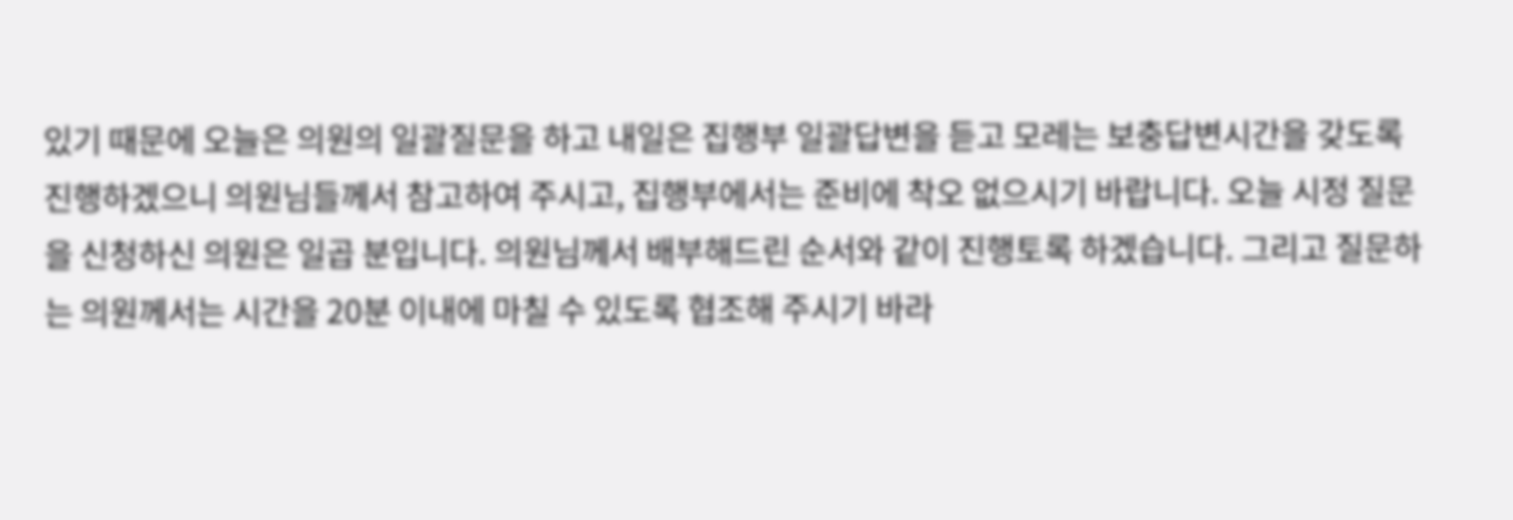있기 때문에 오늘은 의원의 일괄질문을 하고 내일은 집행부 일괄답변을 듣고 모레는 보충답변시간을 갖도록 진행하겠으니 의원님들께서 참고하여 주시고, 집행부에서는 준비에 착오 없으시기 바랍니다. 오늘 시정 질문을 신청하신 의원은 일곱 분입니다. 의원님께서 배부해드린 순서와 같이 진행토록 하겠습니다. 그리고 질문하는 의원께서는 시간을 20분 이내에 마칠 수 있도록 협조해 주시기 바라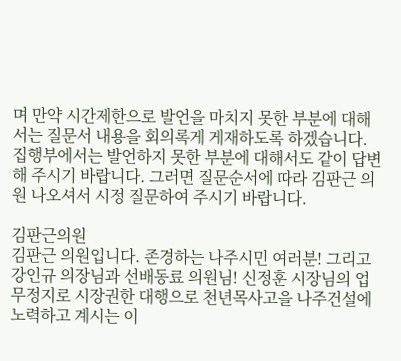며 만약 시간제한으로 발언을 마치지 못한 부분에 대해서는 질문서 내용을 회의록게 게재하도록 하겠습니다. 집행부에서는 발언하지 못한 부분에 대해서도 같이 답변해 주시기 바랍니다. 그러면 질문순서에 따라 김판근 의원 나오셔서 시정 질문하여 주시기 바랍니다.

김판근의원
김판근 의원입니다. 존경하는 나주시민 여러분! 그리고 강인규 의장님과 선배동료 의원님! 신정훈 시장님의 업무정지로 시장권한 대행으로 천년목사고을 나주건설에 노력하고 계시는 이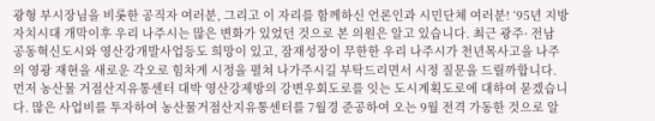광형 부시장님을 비롯한 공직자 여러분, 그리고 이 자리를 함께하신 언론인과 시민단체 여러분! ‘95년 지방자치시대 개막이후 우리 나주시는 많은 변화가 있었던 것으로 본 의원은 알고 있습니다. 최근 광주· 전남 공동혁신도시와 영산강개발사업등도 희망이 있고, 잠재성장이 무한한 우리 나주시가 천년목사고을 나주의 영광 재현을 새로운 각오로 힘차게 시정을 펼쳐 나가주시길 부탁드리면서 시정 질문을 드릴까합니다. 먼저 농산물 거점산지유통센터 대박 영산강제방의 강변우회도로를 잇는 도시계획도로에 대하여 묻겠습니다. 많은 사업비를 투자하여 농산물거점산지유통센터를 7월경 준공하여 오는 9월 전격 가동한 것으로 알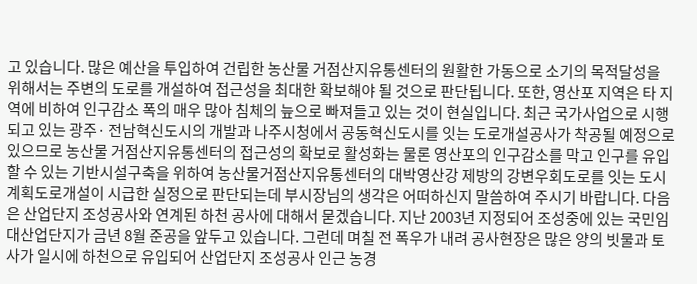고 있습니다. 많은 예산을 투입하여 건립한 농산물 거점산지유통센터의 원활한 가동으로 소기의 목적달성을 위해서는 주변의 도로를 개설하여 접근성을 최대한 확보해야 될 것으로 판단됩니다. 또한, 영산포 지역은 타 지역에 비하여 인구감소 폭의 매우 많아 침체의 늪으로 빠져들고 있는 것이 현실입니다. 최근 국가사업으로 시행되고 있는 광주· 전남혁신도시의 개발과 나주시청에서 공동혁신도시를 잇는 도로개설공사가 착공될 예정으로 있으므로 농산물 거점산지유통센터의 접근성의 확보로 활성화는 물론 영산포의 인구감소를 막고 인구를 유입할 수 있는 기반시설구축을 위하여 농산물거점산지유통센터의 대박영산강 제방의 강변우회도로를 잇는 도시계획도로개설이 시급한 실정으로 판단되는데 부시장님의 생각은 어떠하신지 말씀하여 주시기 바랍니다. 다음은 산업단지 조성공사와 연계된 하천 공사에 대해서 묻겠습니다. 지난 2003년 지정되어 조성중에 있는 국민임대산업단지가 금년 8월 준공을 앞두고 있습니다. 그런데 며칠 전 폭우가 내려 공사현장은 많은 양의 빗물과 토사가 일시에 하천으로 유입되어 산업단지 조성공사 인근 농경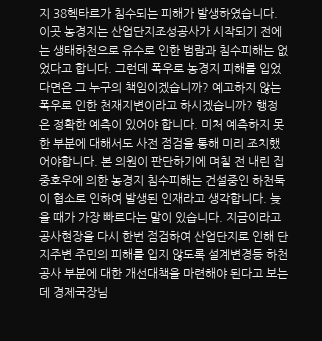지 38헥타르가 침수되는 피해가 발생하였습니다. 이곳 농경지는 산업단지조성공사가 시작되기 전에는 생태하천으로 유수로 인한 범람과 침수피해는 없었다고 합니다. 그런데 폭우로 농경지 피해를 입었다면은 그 누구의 책임이겠습니까? 예고하지 않는 폭우로 인한 천재지변이라고 하시겠습니까? 행정은 정확한 예측이 있어야 합니다. 미처 예측하지 못한 부분에 대해서도 사전 점검을 통해 미리 조치했어야합니다. 본 의원이 판단하기에 며칠 전 내린 집중호우에 의한 농경지 침수피해는 건설중인 하천둑이 협소로 인하여 발생된 인재라고 생각합니다. 늦을 때가 가장 빠르다는 말이 있습니다. 지금이라고 공사현장을 다시 한번 점검하여 산업단지로 인해 단지주변 주민의 피해를 입지 않도록 설계변경등 하천공사 부분에 대한 개선대책을 마련해야 된다고 보는데 경제국장님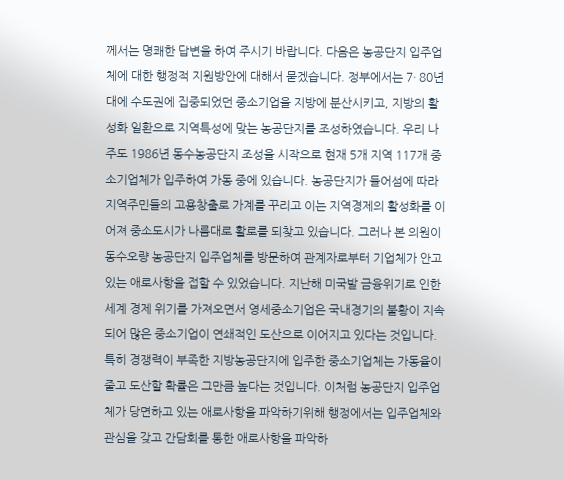께서는 명쾌한 답변을 하여 주시기 바랍니다. 다음은 농공단지 입주업체에 대한 행정적 지원방안에 대해서 묻겠습니다. 정부에서는 7· 80년대에 수도권에 집중되었던 중소기업을 지방에 분산시키고, 지방의 활성화 일환으로 지역특성에 맞는 농공단지를 조성하였습니다. 우리 나주도 1986년 동수농공단지 조성을 시작으로 현재 5개 지역 117개 중소기업체가 입주하여 가동 중에 있습니다. 농공단지가 들어섬에 따라 지역주민들의 고용창출로 가계를 꾸리고 이는 지역경제의 활성화를 이어져 중소도시가 나름대로 활로를 되찾고 있습니다. 그러나 본 의원이 동수오량 농공단지 입주업체를 방문하여 관계자로부터 기업체가 안고 있는 애로사항을 접할 수 있었습니다. 지난해 미국발 금융위기로 인한 세계 경제 위기를 가져오면서 영세중소기업은 국내경기의 불황이 지속되어 많은 중소기업이 연쇄적인 도산으로 이어지고 있다는 것입니다. 특히 경쟁력이 부족한 지방농공단지에 입주한 중소기업체는 가동율이 줄고 도산할 확률은 그만큼 높다는 것입니다. 이처럼 농공단지 입주업체가 당면하고 있는 애로사항을 파악하기위해 행정에서는 입주업체와 관심을 갖고 간담회를 통한 애로사항을 파악하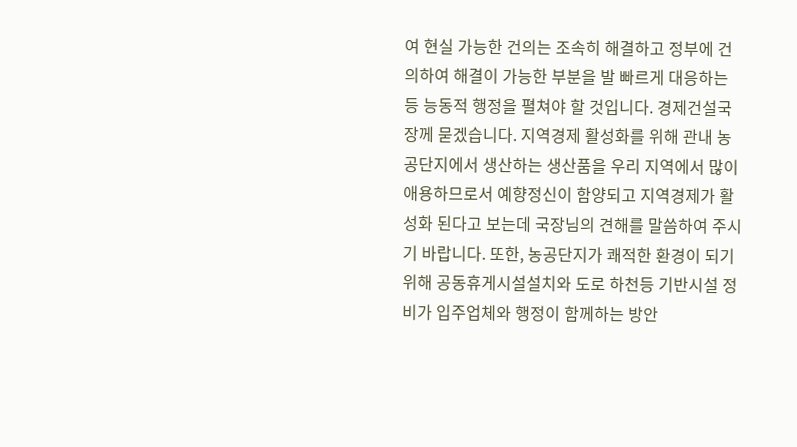여 현실 가능한 건의는 조속히 해결하고 정부에 건의하여 해결이 가능한 부분을 발 빠르게 대응하는 등 능동적 행정을 펼쳐야 할 것입니다. 경제건설국장께 묻겠습니다. 지역경제 활성화를 위해 관내 농공단지에서 생산하는 생산품을 우리 지역에서 많이 애용하므로서 예향정신이 함양되고 지역경제가 활성화 된다고 보는데 국장님의 견해를 말씀하여 주시기 바랍니다. 또한, 농공단지가 쾌적한 환경이 되기 위해 공동휴게시설설치와 도로 하천등 기반시설 정비가 입주업체와 행정이 함께하는 방안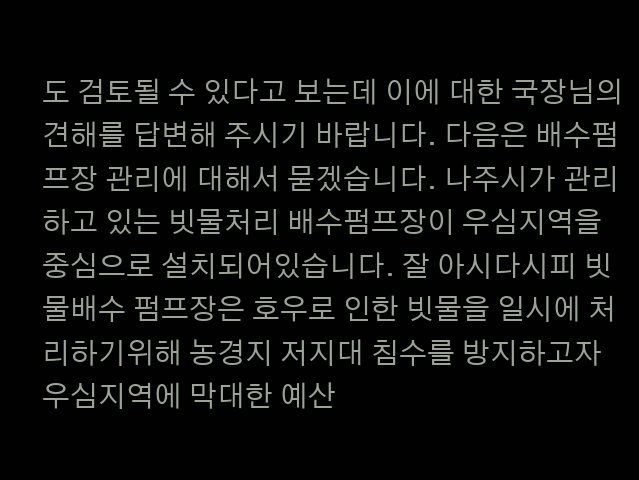도 검토될 수 있다고 보는데 이에 대한 국장님의 견해를 답변해 주시기 바랍니다. 다음은 배수펌프장 관리에 대해서 묻겠습니다. 나주시가 관리하고 있는 빗물처리 배수펌프장이 우심지역을 중심으로 설치되어있습니다. 잘 아시다시피 빗물배수 펌프장은 호우로 인한 빗물을 일시에 처리하기위해 농경지 저지대 침수를 방지하고자 우심지역에 막대한 예산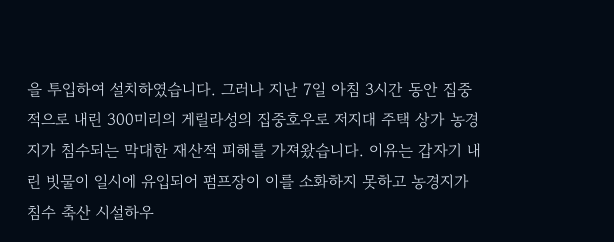을 투입하여 설치하였습니다. 그러나 지난 7일 아침 3시간 동안 집중적으로 내린 300미리의 게릴라성의 집중호우로 저지대 주택 상가 농경지가 침수되는 막대한 재산적 피해를 가져왔습니다. 이유는 갑자기 내린 빗물이 일시에 유입되어 펌프장이 이를 소화하지 못하고 농경지가 침수 축산 시설하우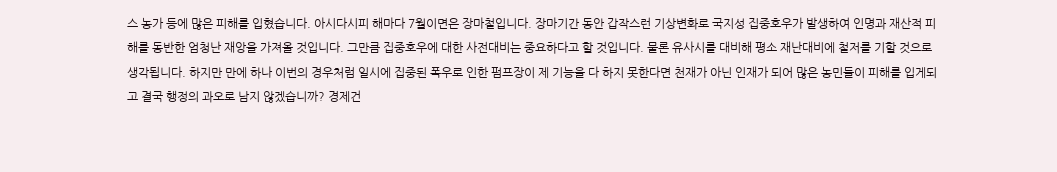스 농가 등에 많은 피해를 입혔습니다. 아시다시피 해마다 7월이면은 장마철입니다. 장마기간 동안 갑작스런 기상변화로 국지성 집중호우가 발생하여 인명과 재산적 피해를 동반한 엄청난 재앙을 가져올 것입니다. 그만큼 집중호우에 대한 사전대비는 중요하다고 할 것입니다. 물론 유사시를 대비해 평소 재난대비에 철저를 기할 것으로 생각됩니다. 하지만 만에 하나 이번의 경우처럼 일시에 집중된 폭우로 인한 펌프장이 제 기능을 다 하지 못한다면 천재가 아닌 인재가 되어 많은 농민들이 피해를 입게되고 결국 행정의 과오로 남지 않겠습니까? 경제건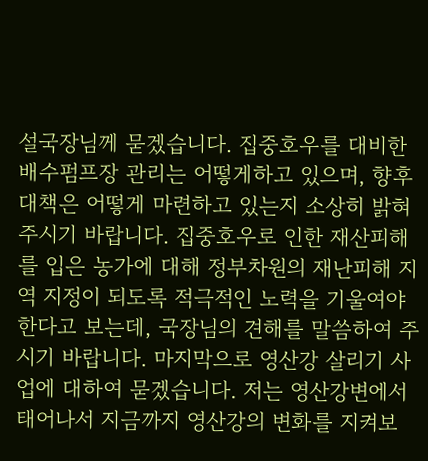설국장님께 묻겠습니다. 집중호우를 대비한 배수펌프장 관리는 어떻게하고 있으며, 향후대책은 어떻게 마련하고 있는지 소상히 밝혀 주시기 바랍니다. 집중호우로 인한 재산피해를 입은 농가에 대해 정부차원의 재난피해 지역 지정이 되도록 적극적인 노력을 기울여야한다고 보는데, 국장님의 견해를 말씀하여 주시기 바랍니다. 마지막으로 영산강 살리기 사업에 대하여 묻겠습니다. 저는 영산강변에서 태어나서 지금까지 영산강의 변화를 지켜보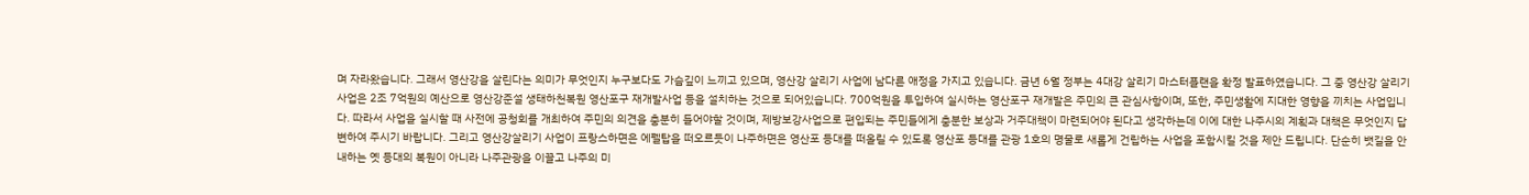며 자라왔습니다. 그래서 영산강을 살린다는 의미가 무엇인지 누구보다도 가슴깊이 느끼고 있으며, 영산강 살리기 사업에 남다른 애정을 가지고 있습니다. 금년 6월 정부는 4대강 살리기 마스터플랜을 확정 발표하였습니다. 그 중 영산강 살리기 사업은 2조 7억원의 예산으로 영산강준설 생태하천복원 영산포구 재개발사업 등을 설치하는 것으로 되어있습니다. 700억원을 투입하여 실시하는 영산포구 재개발은 주민의 큰 관심사항이며, 또한, 주민생활에 지대한 영향을 끼치는 사업입니다. 따라서 사업을 실시할 때 사전에 공청회를 개최하여 주민의 의견을 충분히 들어야할 것이며, 제방보강사업으로 편입되는 주민들에게 충분한 보상과 거주대책이 마련되어야 된다고 생각하는데 이에 대한 나주시의 계획과 대책은 무엇인지 답변하여 주시기 바랍니다. 그리고 영산강살리기 사업이 프랑스하면은 에펠탑을 떠오르듯이 나주하면은 영산포 등대를 떠올릴 수 있도록 영산포 등대를 관광 1호의 명물로 새롭게 건립하는 사업을 포함시킬 것을 제안 드립니다. 단순히 뱃길을 안내하는 옛 등대의 복원이 아니라 나주관광을 이끌고 나주의 미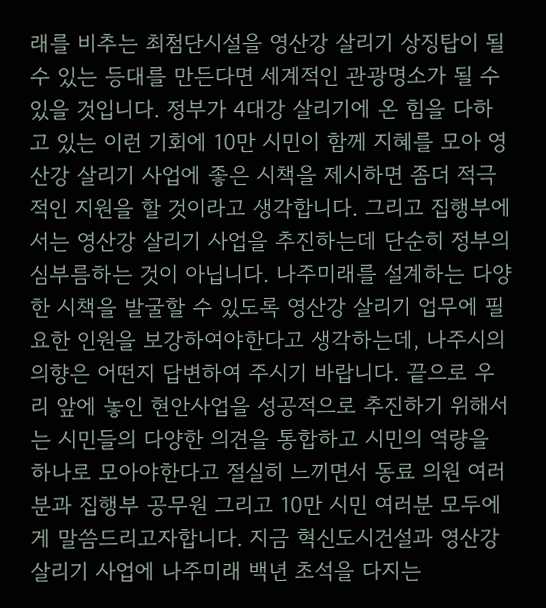래를 비추는 최첨단시설을 영산강 살리기 상징탑이 될 수 있는 등대를 만든다면 세계적인 관광명소가 될 수 있을 것입니다. 정부가 4대강 살리기에 온 힘을 다하고 있는 이런 기회에 10만 시민이 함께 지혜를 모아 영산강 살리기 사업에 좋은 시책을 제시하면 좀더 적극적인 지원을 할 것이라고 생각합니다. 그리고 집행부에서는 영산강 살리기 사업을 추진하는데 단순히 정부의 심부름하는 것이 아닙니다. 나주미래를 설계하는 다양한 시책을 발굴할 수 있도록 영산강 살리기 업무에 필요한 인원을 보강하여야한다고 생각하는데, 나주시의 의향은 어떤지 답변하여 주시기 바랍니다. 끝으로 우리 앞에 놓인 현안사업을 성공적으로 추진하기 위해서는 시민들의 다양한 의견을 통합하고 시민의 역량을 하나로 모아야한다고 절실히 느끼면서 동료 의원 여러분과 집행부 공무원 그리고 10만 시민 여러분 모두에게 말씀드리고자합니다. 지금 혁신도시건설과 영산강 살리기 사업에 나주미래 백년 초석을 다지는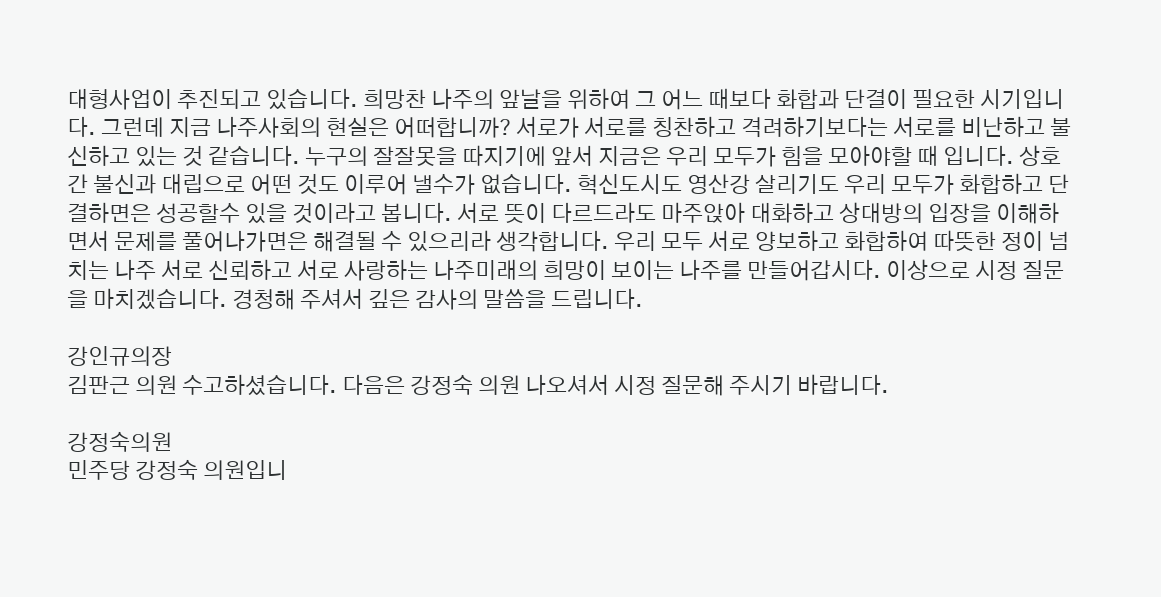대형사업이 추진되고 있습니다. 희망찬 나주의 앞날을 위하여 그 어느 때보다 화합과 단결이 필요한 시기입니다. 그런데 지금 나주사회의 현실은 어떠합니까? 서로가 서로를 칭찬하고 격려하기보다는 서로를 비난하고 불신하고 있는 것 같습니다. 누구의 잘잘못을 따지기에 앞서 지금은 우리 모두가 힘을 모아야할 때 입니다. 상호간 불신과 대립으로 어떤 것도 이루어 낼수가 없습니다. 혁신도시도 영산강 살리기도 우리 모두가 화합하고 단결하면은 성공할수 있을 것이라고 봅니다. 서로 뜻이 다르드라도 마주앉아 대화하고 상대방의 입장을 이해하면서 문제를 풀어나가면은 해결될 수 있으리라 생각합니다. 우리 모두 서로 양보하고 화합하여 따뜻한 정이 넘치는 나주 서로 신뢰하고 서로 사랑하는 나주미래의 희망이 보이는 나주를 만들어갑시다. 이상으로 시정 질문을 마치겠습니다. 경청해 주셔서 깊은 감사의 말씀을 드립니다.

강인규의장
김판근 의원 수고하셨습니다. 다음은 강정숙 의원 나오셔서 시정 질문해 주시기 바랍니다.

강정숙의원
민주당 강정숙 의원입니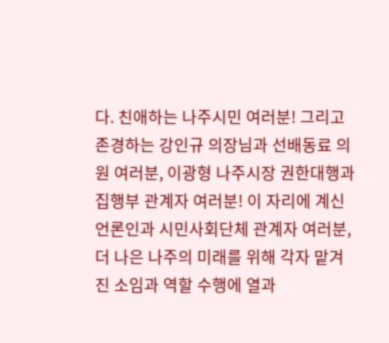다. 친애하는 나주시민 여러분! 그리고 존경하는 강인규 의장님과 선배동료 의원 여러분, 이광형 나주시장 권한대행과 집행부 관계자 여러분! 이 자리에 계신 언론인과 시민사회단체 관계자 여러분, 더 나은 나주의 미래를 위해 각자 맡겨진 소임과 역할 수행에 열과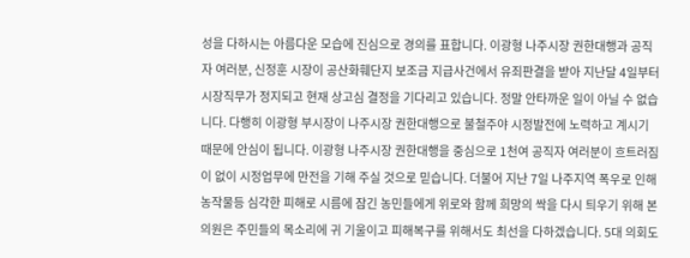성을 다하시는 아름다운 모습에 진심으로 경의를 표합니다. 이광형 나주시장 권한대행과 공직자 여러분, 신정훈 시장이 공산화훼단지 보조금 지급사건에서 유죄판결을 받아 지난달 4일부터 시장직무가 정지되고 현재 상고심 결정을 기다리고 있습니다. 정말 안타까운 일이 아닐 수 없습니다. 다행히 이광형 부시장이 나주시장 권한대행으로 불철주야 시정발전에 노력하고 계시기 때문에 안심이 됩니다. 이광형 나주시장 권한대행을 중심으로 1천여 공직자 여러분이 흐트러짐이 없이 시정업무에 만전을 기해 주실 것으로 믿습니다. 더불어 지난 7일 나주지역 폭우로 인해 농작물등 심각한 피해로 시름에 잠긴 농민들에게 위로와 함께 희망의 싹을 다시 틔우기 위해 본 의원은 주민들의 목소리에 귀 기울이고 피해복구를 위해서도 최선을 다하겠습니다. 5대 의회도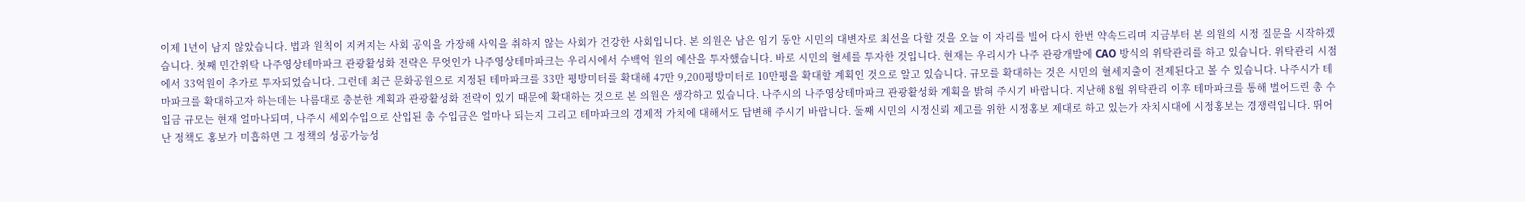이제 1년이 남지 않았습니다. 법과 원칙이 지켜지는 사회 공익을 가장해 사익을 취하지 않는 사회가 건강한 사회입니다. 본 의원은 남은 임기 동안 시민의 대변자로 최선을 다할 것을 오늘 이 자리를 빌어 다시 한번 약속드리며 지금부터 본 의원의 시정 질문을 시작하겠습니다. 첫째 민간위탁 나주영상테마파크 관광활성화 전략은 무엇인가 나주영상테마파크는 우리시에서 수백억 원의 예산을 투자했습니다. 바로 시민의 혈세를 투자한 것입니다. 현재는 우리시가 나주 관광개발에 CAO 방식의 위탁관리를 하고 있습니다. 위탁관리 시점에서 33억원이 추가로 투자되었습니다. 그런데 최근 문화공원으로 지정된 테마파크를 33만 평방미터를 확대해 47만 9,200평방미터로 10만평을 확대할 계획인 것으로 알고 있습니다. 규모를 확대하는 것은 시민의 혈세지출이 전제된다고 볼 수 있습니다. 나주시가 테마파크를 확대하고자 하는데는 나름대로 충분한 계획과 관광활성화 전략이 있기 때문에 확대하는 것으로 본 의원은 생각하고 있습니다. 나주시의 나주영상테마파크 관광활성화 계획을 밝혀 주시기 바랍니다. 지난해 8월 위탁관리 이후 테마파크를 통해 벌어드린 총 수입금 규모는 현재 얼마나되며, 나주시 세외수입으로 산입된 총 수입금은 얼마나 되는지 그리고 테마파크의 경제적 가치에 대해서도 답변해 주시기 바랍니다. 둘째 시민의 시정신뢰 제고를 위한 시정홍보 제대로 하고 있는가 자치시대에 시정홍보는 경쟁력입니다. 뛰어난 정책도 홍보가 미흡하면 그 정책의 성공가능성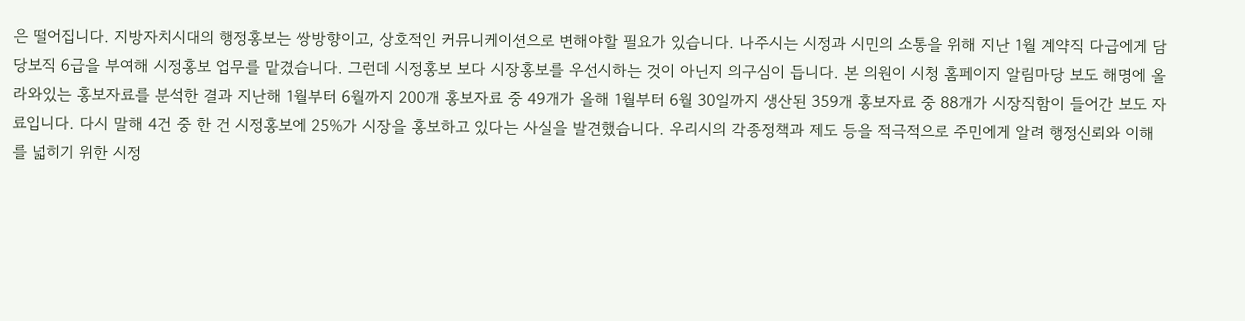은 떨어집니다. 지방자치시대의 행정홍보는 쌍방향이고, 상호적인 커뮤니케이션으로 변해야할 필요가 있습니다. 나주시는 시정과 시민의 소통을 위해 지난 1월 계약직 다급에게 담당보직 6급을 부여해 시정홍보 업무를 맡겼습니다. 그런데 시정홍보 보다 시장홍보를 우선시하는 것이 아닌지 의구심이 듭니다. 본 의원이 시청 홈페이지 알림마당 보도 해명에 올라와있는 홍보자료를 분석한 결과 지난해 1월부터 6월까지 200개 홍보자료 중 49개가 올해 1월부터 6월 30일까지 생산된 359개 홍보자료 중 88개가 시장직함이 들어간 보도 자료입니다. 다시 말해 4건 중 한 건 시정홍보에 25%가 시장을 홍보하고 있다는 사실을 발견했습니다. 우리시의 각종정책과 제도 등을 적극적으로 주민에게 알려 행정신뢰와 이해를 넓히기 위한 시정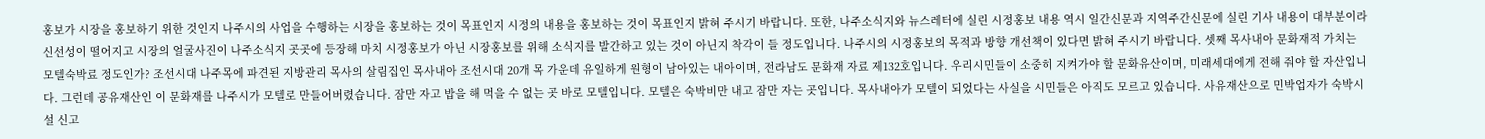홍보가 시장을 홍보하기 위한 것인지 나주시의 사업을 수행하는 시장을 홍보하는 것이 목표인지 시정의 내용을 홍보하는 것이 목표인지 밝혀 주시기 바랍니다. 또한, 나주소식지와 뉴스레터에 실린 시정홍보 내용 역시 일간신문과 지역주간신문에 실린 기사 내용이 대부분이라 신선성이 떨어지고 시장의 얼굴사진이 나주소식지 곳곳에 등장해 마치 시정홍보가 아닌 시장홍보를 위해 소식지를 발간하고 있는 것이 아닌지 착각이 들 정도입니다. 나주시의 시정홍보의 목적과 방향 개선책이 있다면 밝혀 주시기 바랍니다. 셋째 목사내아 문화재적 가치는 모텔숙박료 정도인가? 조선시대 나주목에 파견된 지방관리 목사의 살림집인 목사내아 조선시대 20개 목 가운데 유일하게 원형이 남아있는 내아이며, 전라남도 문화재 자료 제132호입니다. 우리시민들이 소중히 지켜가야 할 문화유산이며, 미래세대에게 전해 줘야 할 자산입니다. 그런데 공유재산인 이 문화재를 나주시가 모텔로 만들어버렸습니다. 잠만 자고 밥을 해 먹을 수 없는 곳 바로 모텔입니다. 모텔은 숙박비만 내고 잠만 자는 곳입니다. 목사내아가 모텔이 되었다는 사실을 시민들은 아직도 모르고 있습니다. 사유재산으로 민박업자가 숙박시설 신고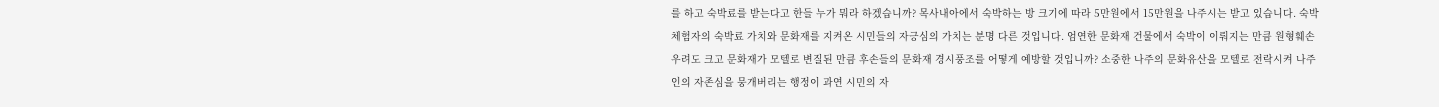를 하고 숙박료를 받는다고 한들 누가 뭐라 하겠습니까? 목사내아에서 숙박하는 방 크기에 따라 5만원에서 15만원을 나주시는 받고 있습니다. 숙박체험자의 숙박료 가치와 문화재를 지켜온 시민들의 자긍심의 가치는 분명 다른 것입니다. 엄연한 문화재 건물에서 숙박이 이뤄지는 만큼 원형훼손 우려도 크고 문화재가 모텔로 변질된 만큼 후손들의 문화재 경시풍조를 어떻게 예방할 것입니까? 소중한 나주의 문화유산을 모텔로 전락시켜 나주인의 자존심을 뭉개버리는 행정이 과연 시민의 자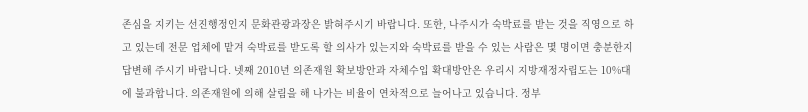존심을 지키는 선진행정인지 문화관광과장은 밝혀주시기 바랍니다. 또한, 나주시가 숙박료를 받는 것을 직영으로 하고 있는데 전문 업체에 맡겨 숙박료를 받도록 할 의사가 있는지와 숙박료를 받을 수 있는 사람은 몇 명이면 충분한지 답변해 주시기 바랍니다. 넷째 2010년 의존재원 확보방안과 자체수입 확대방안은 우리시 지방재정자립도는 10%대에 불과합니다. 의존재원에 의해 살림을 해 나가는 비율이 연차적으로 늘어나고 있습니다. 정부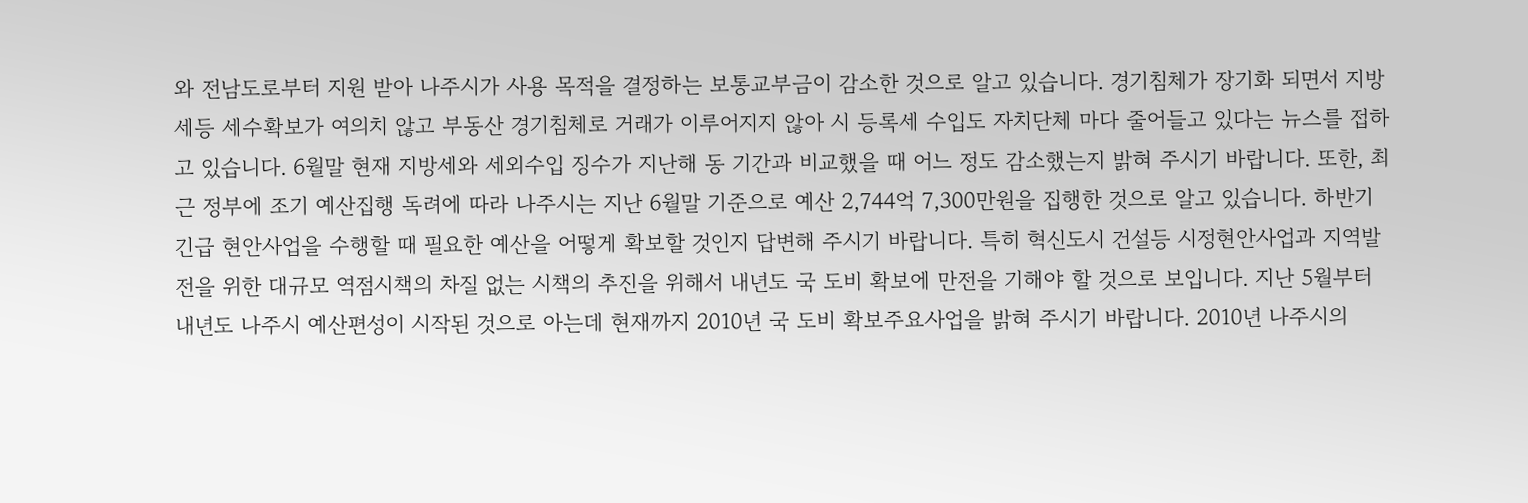와 전남도로부터 지원 받아 나주시가 사용 목적을 결정하는 보통교부금이 감소한 것으로 알고 있습니다. 경기침체가 장기화 되면서 지방세등 세수확보가 여의치 않고 부동산 경기침체로 거래가 이루어지지 않아 시 등록세 수입도 자치단체 마다 줄어들고 있다는 뉴스를 접하고 있습니다. 6월말 현재 지방세와 세외수입 징수가 지난해 동 기간과 비교했을 때 어느 정도 감소했는지 밝혀 주시기 바랍니다. 또한, 최근 정부에 조기 예산집행 독려에 따라 나주시는 지난 6월말 기준으로 예산 2,744억 7,300만원을 집행한 것으로 알고 있습니다. 하반기 긴급 현안사업을 수행할 때 필요한 예산을 어떻게 확보할 것인지 답변해 주시기 바랍니다. 특히 혁신도시 건설등 시정현안사업과 지역발전을 위한 대규모 역점시책의 차질 없는 시책의 추진을 위해서 내년도 국 도비 확보에 만전을 기해야 할 것으로 보입니다. 지난 5월부터 내년도 나주시 예산편성이 시작된 것으로 아는데 현재까지 2010년 국 도비 확보주요사업을 밝혀 주시기 바랍니다. 2010년 나주시의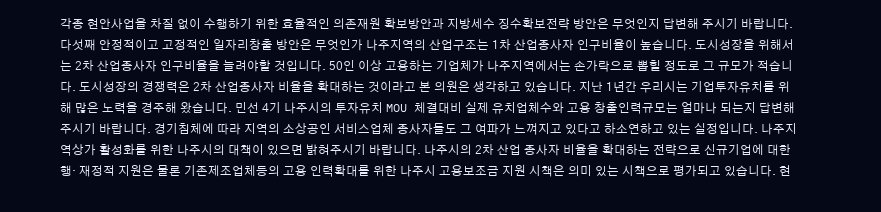각종 현안사업을 차질 없이 수행하기 위한 효율적인 의존재원 확보방안과 지방세수 징수확보전략 방안은 무엇인지 답변해 주시기 바랍니다. 다섯째 안정적이고 고정적인 일자리창출 방안은 무엇인가 나주지역의 산업구조는 1차 산업종사자 인구비율이 높습니다. 도시성장을 위해서는 2차 산업종사자 인구비율을 늘려야할 것입니다. 50인 이상 고용하는 기업체가 나주지역에서는 손가락으로 뽑힐 정도로 그 규모가 적습니다. 도시성장의 경쟁력은 2차 산업종사자 비율을 확대하는 것이라고 본 의원은 생각하고 있습니다. 지난 1년간 우리시는 기업투자유치를 위해 많은 노력을 경주해 왔습니다. 민선 4기 나주시의 투자유치 MOU 체결대비 실제 유치업체수와 고용 창출인력규모는 얼마나 되는지 답변해 주시기 바랍니다. 경기침체에 따라 지역의 소상공인 서비스업체 종사자들도 그 여파가 느껴지고 있다고 하소연하고 있는 실정입니다. 나주지역상가 활성화를 위한 나주시의 대책이 있으면 밝혀주시기 바랍니다. 나주시의 2차 산업 종사자 비율을 확대하는 전략으로 신규기업에 대한 행· 재정적 지원은 물론 기존제조업체등의 고용 인력확대를 위한 나주시 고용보조금 지원 시책은 의미 있는 시책으로 평가되고 있습니다. 현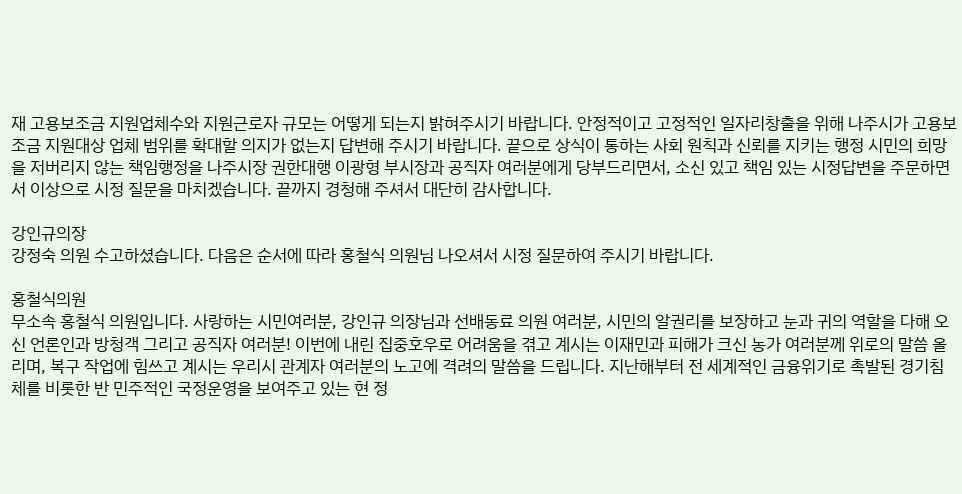재 고용보조금 지원업체수와 지원근로자 규모는 어떻게 되는지 밝혀주시기 바랍니다. 안정적이고 고정적인 일자리창출을 위해 나주시가 고용보조금 지원대상 업체 범위를 확대할 의지가 없는지 답변해 주시기 바랍니다. 끝으로 상식이 통하는 사회 원칙과 신뢰를 지키는 행정 시민의 희망을 저버리지 않는 책임행정을 나주시장 권한대행 이광형 부시장과 공직자 여러분에게 당부드리면서, 소신 있고 책임 있는 시정답변을 주문하면서 이상으로 시정 질문을 마치겠습니다. 끝까지 경청해 주셔서 대단히 감사합니다.

강인규의장
강정숙 의원 수고하셨습니다. 다음은 순서에 따라 홍철식 의원님 나오셔서 시정 질문하여 주시기 바랍니다.

홍철식의원
무소속 홍철식 의원입니다. 사랑하는 시민여러분, 강인규 의장님과 선배동료 의원 여러분, 시민의 알권리를 보장하고 눈과 귀의 역할을 다해 오신 언론인과 방청객 그리고 공직자 여러분! 이번에 내린 집중호우로 어려움을 겪고 계시는 이재민과 피해가 크신 농가 여러분께 위로의 말씀 올리며, 복구 작업에 힘쓰고 계시는 우리시 관계자 여러분의 노고에 격려의 말씀을 드립니다. 지난해부터 전 세계적인 금융위기로 촉발된 경기침체를 비롯한 반 민주적인 국정운영을 보여주고 있는 현 정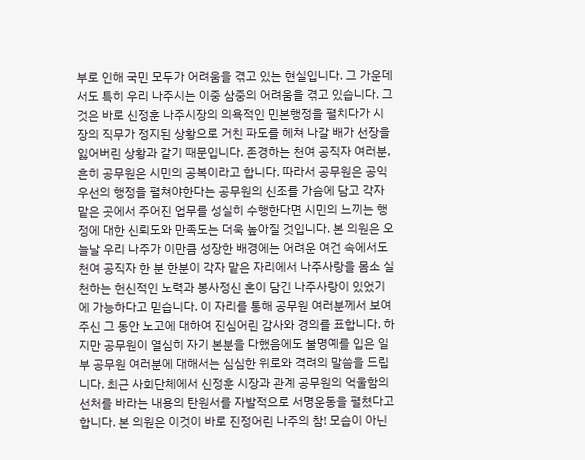부로 인해 국민 모두가 어려움을 겪고 있는 현실입니다. 그 가운데서도 특히 우리 나주시는 이중 삼중의 어려움을 겪고 있습니다. 그것은 바로 신정훈 나주시장의 의욕적인 민본행정을 펼치다가 시장의 직무가 정지된 상황으로 거친 파도를 헤쳐 나갈 배가 선장을 잃어버린 상황과 같기 때문입니다. 존경하는 천여 공직자 여러분, 흔히 공무원은 시민의 공복이라고 합니다. 따라서 공무원은 공익우선의 행정을 펼쳐야한다는 공무원의 신조를 가슴에 담고 각자 맡은 곳에서 주어진 업무를 성실히 수행한다면 시민의 느끼는 행정에 대한 신뢰도와 만족도는 더욱 높아질 것입니다. 본 의원은 오늘날 우리 나주가 이만큼 성장한 배경에는 어려운 여건 속에서도 천여 공직자 한 분 한분이 각자 맡은 자리에서 나주사랑을 몸소 실천하는 헌신적인 노력과 봉사정신 혼이 담긴 나주사랑이 있었기에 가능하다고 믿습니다. 이 자리를 통해 공무원 여러분께서 보여주신 그 동안 노고에 대하여 진심어린 감사와 경의를 표합니다. 하지만 공무원이 열심히 자기 본분을 다했음에도 불명예를 입은 일부 공무원 여러분에 대해서는 심심한 위로와 격려의 말씀을 드립니다. 최근 사회단체에서 신정훈 시장과 관계 공무원의 억울함의 선처를 바라는 내용의 탄원서를 자발적으로 서명운동을 펼쳤다고 합니다. 본 의원은 이것이 바로 진정어린 나주의 참! 모습이 아닌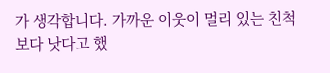가 생각합니다. 가까운 이웃이 멀리 있는 친척 보다 낫다고 했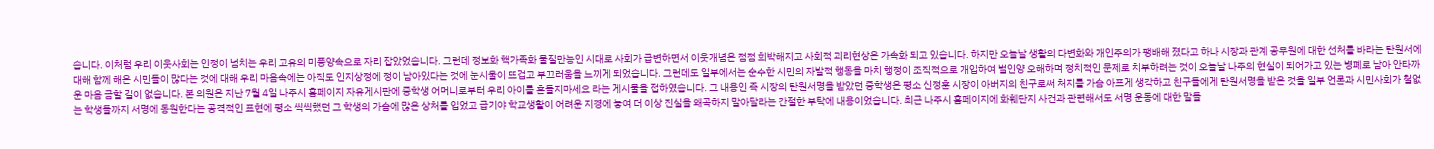습니다. 이처럼 우리 이웃사회는 인정이 넘치는 우리 고유의 미풍양속으로 자리 잡았었습니다. 그런데 정보화 핵가족화 물질만능인 시대로 사회가 급변하면서 이웃개념은 점점 희박해지고 사회적 괴리현상은 가속화 되고 있습니다. 하지만 오늘날 생활의 다변화와 개인주의가 팽배해 졌다고 하나 시장과 관계 공무원에 대한 선처를 바라는 탄원서에 대해 함께 해온 시민들이 많다는 것에 대해 우리 마음속에는 아직도 인지상정에 정이 남아있다는 것에 눈시울이 뜨겁고 부끄러움을 느끼게 되었습니다. 그런데도 일부에서는 순수한 시민의 자발적 행동을 마치 행정이 조직적으로 개입하여 벌인양 오해하며 정치적인 문제로 치부하려는 것이 오늘날 나주의 현실이 되어가고 있는 병폐로 남아 안타까운 마음 금할 길이 없습니다. 본 의원은 지난 7월 4일 나주시 홈페이지 자유게시판에 중학생 어머니로부터 우리 아이를 흔들지마세요 라는 게시물을 접하였습니다. 그 내용인 즉 시장의 탄원서명을 받았던 중학생은 평소 신정훈 시장이 아버지의 친구로써 처지를 가슴 아프게 생각하고 친구들에게 탄원서명을 받은 것을 일부 언론과 시민사회가 철없는 학생들까지 서명에 동원한다는 공격적인 표현에 평소 씩씩했던 그 학생의 가슴에 많은 상처를 입었고 급기야 학교생활이 어려운 지경에 놓여 더 이상 진실을 왜곡하지 말아달라는 간절한 부탁에 내용이었습니다. 최근 나주시 홈페이지에 화훼단지 사건과 관련해서도 서명 운동에 대한 말들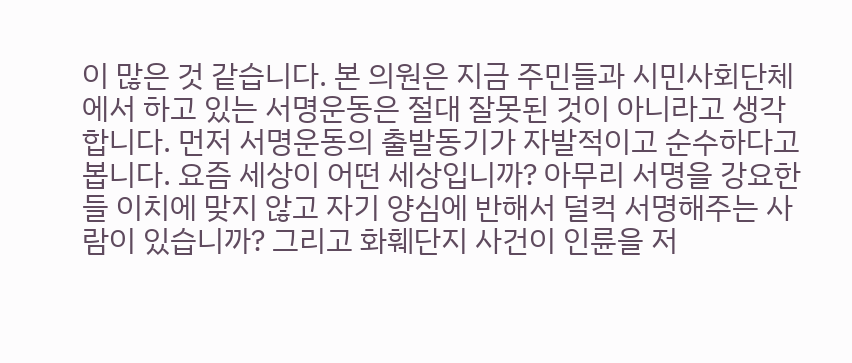이 많은 것 같습니다. 본 의원은 지금 주민들과 시민사회단체에서 하고 있는 서명운동은 절대 잘못된 것이 아니라고 생각합니다. 먼저 서명운동의 출발동기가 자발적이고 순수하다고 봅니다. 요즘 세상이 어떤 세상입니까? 아무리 서명을 강요한들 이치에 맞지 않고 자기 양심에 반해서 덜컥 서명해주는 사람이 있습니까? 그리고 화훼단지 사건이 인륜을 저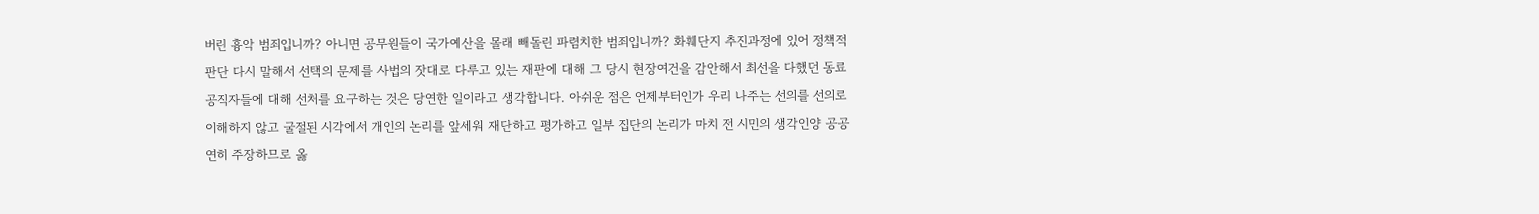버린 흉악 범죄입니까? 아니면 공무원들이 국가예산을 몰래 빼돌린 파렴치한 범죄입니까? 화훼단지 추진과정에 있어 정책적 판단 다시 말해서 선택의 문제를 사법의 잣대로 다루고 있는 재판에 대해 그 당시 현장여건을 감안해서 최선을 다했던 동료 공직자들에 대해 선처를 요구하는 것은 당연한 일이라고 생각합니다. 아쉬운 점은 언제부터인가 우리 나주는 선의를 선의로 이해하지 않고 굴절된 시각에서 개인의 논리를 앞세워 재단하고 평가하고 일부 집단의 논리가 마치 전 시민의 생각인양 공공연히 주장하므로 옳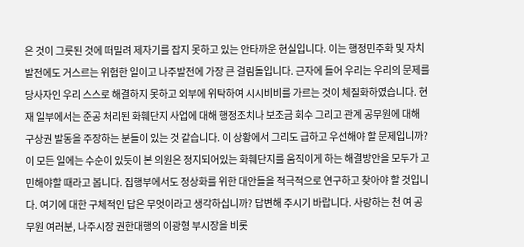은 것이 그릇된 것에 떠밀려 제자기를 잡지 못하고 있는 안타까운 현실입니다. 이는 행정민주화 및 자치발전에도 거스르는 위험한 일이고 나주발전에 가장 큰 걸림돌입니다. 근자에 들어 우리는 우리의 문제를 당사자인 우리 스스로 해결하지 못하고 외부에 위탁하여 시시비비를 가르는 것이 체질화하였습니다. 현재 일부에서는 준공 처리된 화훼단지 사업에 대해 행정조치나 보조금 회수 그리고 관계 공무원에 대해 구상권 발동을 주장하는 분들이 있는 것 같습니다. 이 상황에서 그리도 급하고 우선해야 할 문제입니까? 이 모든 일에는 수순이 있듯이 본 의원은 정지되어있는 화훼단지를 움직이게 하는 해결방안을 모두가 고민해야할 때라고 봅니다. 집행부에서도 정상화를 위한 대안들을 적극적으로 연구하고 찾아야 할 것입니다. 여기에 대한 구체적인 답은 무엇이라고 생각하십니까? 답변해 주시기 바랍니다. 사랑하는 천 여 공무원 여러분, 나주시장 권한대행의 이광형 부시장을 비롯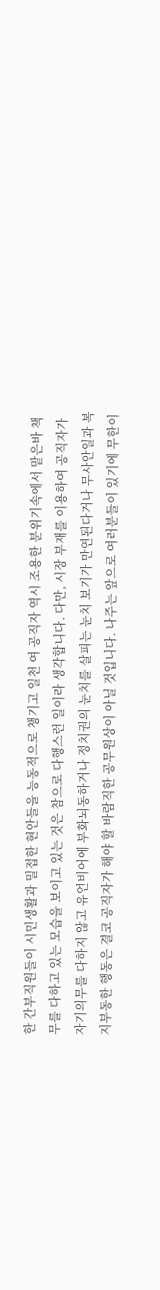한 간부직원들이 시민생활과 밀접한 현안들을 능동적으로 챙기고 일천 여 공직자 역시 조용한 분위기속에서 맡은바 책무를 다하고 있는 모습을 보이고 있는 것은 참으로 다행스런 일이라 생각합니다. 다만, 시장 부재를 이용하여 공직자가 자기의무를 다하지 않고 유언비어에 부화뇌동하거나 정치권의 눈치를 살피는 눈치 보기가 만연된다거나 무사안일과 복지부동한 행동은 결코 공직자가 해야 할 바람직한 공무원상이 아닐 것입니다. 나주는 앞으로 여러분들이 있기에 무한이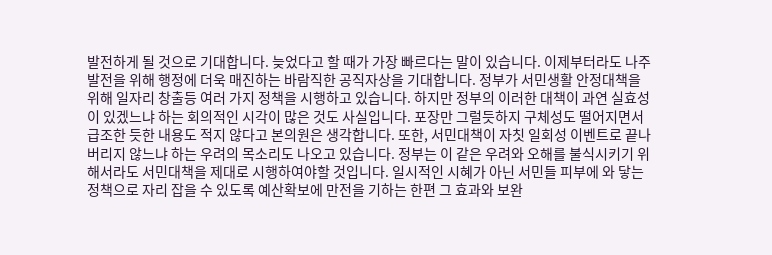발전하게 될 것으로 기대합니다. 늦었다고 할 때가 가장 빠르다는 말이 있습니다. 이제부터라도 나주발전을 위해 행정에 더욱 매진하는 바람직한 공직자상을 기대합니다. 정부가 서민생활 안정대책을 위해 일자리 창출등 여러 가지 정책을 시행하고 있습니다. 하지만 정부의 이러한 대책이 과연 실효성이 있겠느냐 하는 회의적인 시각이 많은 것도 사실입니다. 포장만 그럴듯하지 구체성도 떨어지면서 급조한 듯한 내용도 적지 않다고 본의원은 생각합니다. 또한, 서민대책이 자칫 일회성 이벤트로 끝나버리지 않느냐 하는 우려의 목소리도 나오고 있습니다. 정부는 이 같은 우려와 오해를 불식시키기 위해서라도 서민대책을 제대로 시행하여야할 것입니다. 일시적인 시혜가 아닌 서민들 피부에 와 닿는 정책으로 자리 잡을 수 있도록 예산확보에 만전을 기하는 한편 그 효과와 보완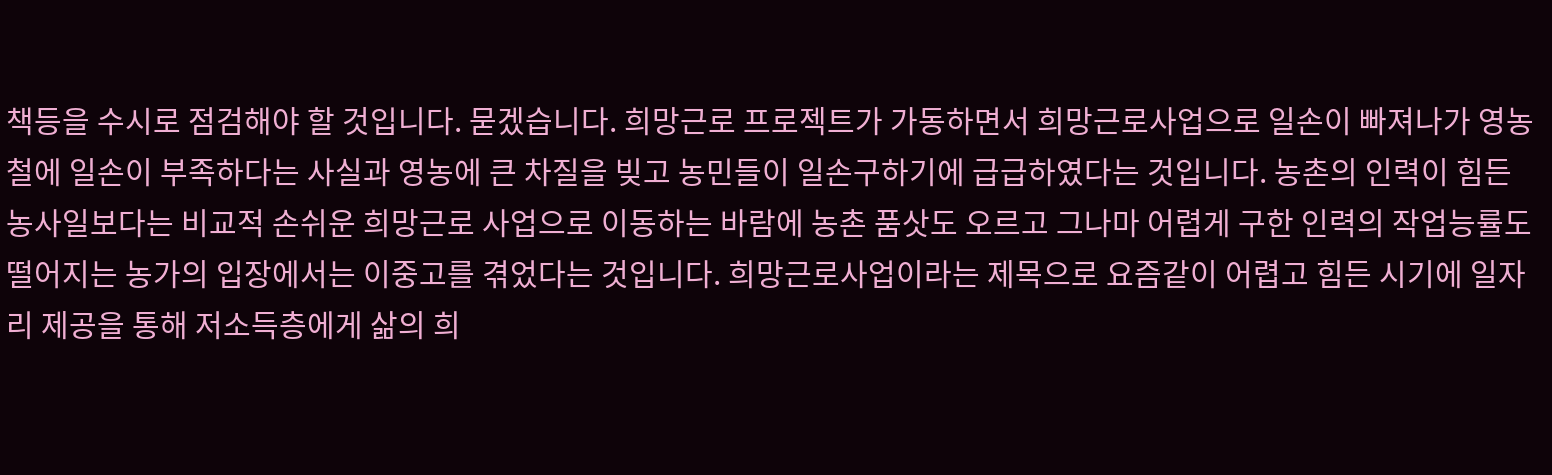책등을 수시로 점검해야 할 것입니다. 묻겠습니다. 희망근로 프로젝트가 가동하면서 희망근로사업으로 일손이 빠져나가 영농철에 일손이 부족하다는 사실과 영농에 큰 차질을 빚고 농민들이 일손구하기에 급급하였다는 것입니다. 농촌의 인력이 힘든 농사일보다는 비교적 손쉬운 희망근로 사업으로 이동하는 바람에 농촌 품삿도 오르고 그나마 어렵게 구한 인력의 작업능률도 떨어지는 농가의 입장에서는 이중고를 겪었다는 것입니다. 희망근로사업이라는 제목으로 요즘같이 어렵고 힘든 시기에 일자리 제공을 통해 저소득층에게 삶의 희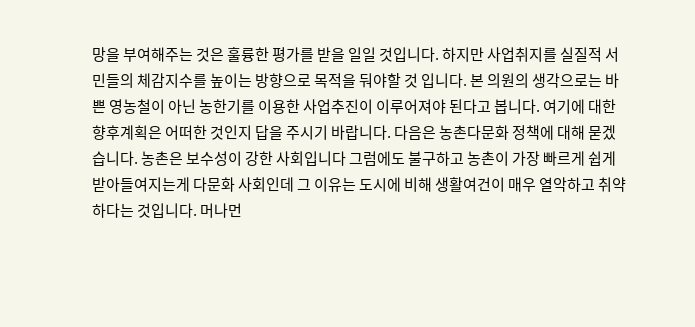망을 부여해주는 것은 훌륭한 평가를 받을 일일 것입니다. 하지만 사업취지를 실질적 서민들의 체감지수를 높이는 방향으로 목적을 둬야할 것 입니다. 본 의원의 생각으로는 바쁜 영농철이 아닌 농한기를 이용한 사업추진이 이루어져야 된다고 봅니다. 여기에 대한 향후계획은 어떠한 것인지 답을 주시기 바랍니다. 다음은 농촌다문화 정책에 대해 묻겠습니다. 농촌은 보수성이 강한 사회입니다 그럼에도 불구하고 농촌이 가장 빠르게 쉽게 받아들여지는게 다문화 사회인데 그 이유는 도시에 비해 생활여건이 매우 열악하고 취약하다는 것입니다. 머나먼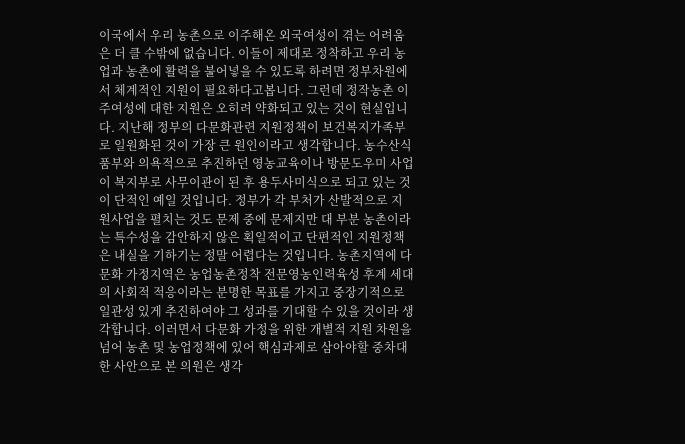이국에서 우리 농촌으로 이주해온 외국여성이 겪는 어려움은 더 클 수밖에 없습니다. 이들이 제대로 정착하고 우리 농업과 농촌에 활력을 불어넣을 수 있도록 하려면 정부차원에서 체계적인 지원이 필요하다고봅니다. 그런데 정작농촌 이주여성에 대한 지원은 오히려 약화되고 있는 것이 현실입니다. 지난해 정부의 다문화관련 지원정책이 보건복지가족부로 일원화된 것이 가장 큰 원인이라고 생각합니다. 농수산식품부와 의욕적으로 추진하던 영농교육이나 방문도우미 사업이 복지부로 사무이관이 된 후 용두사미식으로 되고 있는 것이 단적인 예일 것입니다. 정부가 각 부처가 산발적으로 지원사업을 펼치는 것도 문제 중에 문제지만 대 부분 농촌이라는 특수성을 감안하지 않은 획일적이고 단편적인 지원정책은 내실을 기하기는 정말 어렵다는 것입니다. 농촌지역에 다문화 가정지역은 농업농촌정착 전문영농인력육성 후계 세대의 사회적 적응이라는 분명한 목표를 가지고 중장기적으로 일관성 있게 추진하여야 그 성과를 기대할 수 있을 것이라 생각합니다. 이러면서 다문화 가정을 위한 개별적 지원 차원을 넘어 농촌 및 농업정책에 있어 핵심과제로 삼아야할 중차대한 사안으로 본 의원은 생각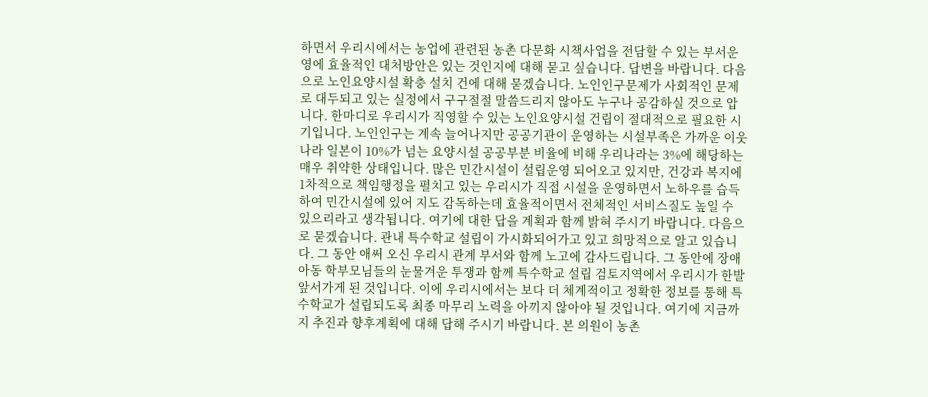하면서 우리시에서는 농업에 관련된 농촌 다문화 시책사업을 전담할 수 있는 부서운영에 효율적인 대처방안은 있는 것인지에 대해 묻고 싶습니다. 답변을 바랍니다. 다음으로 노인요양시설 확충 설치 건에 대해 묻겠습니다. 노인인구문제가 사회적인 문제로 대두되고 있는 실정에서 구구절절 말씀드리지 않아도 누구나 공감하실 것으로 압니다. 한마디로 우리시가 직영할 수 있는 노인요양시설 건립이 절대적으로 필요한 시기입니다. 노인인구는 계속 늘어나지만 공공기관이 운영하는 시설부족은 가까운 이웃나라 일본이 10%가 넘는 요양시설 공공부분 비율에 비해 우리나라는 3%에 해당하는 매우 취약한 상태입니다. 많은 민간시설이 설립운영 되어오고 있지만, 건강과 복지에 1차적으로 책임행정을 펼치고 있는 우리시가 직접 시설을 운영하면서 노하우를 습득하여 민간시설에 있어 지도 감독하는데 효율적이면서 전체적인 서비스질도 높일 수 있으리라고 생각됩니다. 여기에 대한 답을 계획과 함께 밝혀 주시기 바랍니다. 다음으로 묻겠습니다. 관내 특수학교 설립이 가시화되어가고 있고 희망적으로 알고 있습니다. 그 동안 애써 오신 우리시 관계 부서와 함께 노고에 감사드립니다. 그 동안에 장애아동 학부모님들의 눈물겨운 투쟁과 함께 특수학교 설립 검토지역에서 우리시가 한발 앞서가게 된 것입니다. 이에 우리시에서는 보다 더 체계적이고 정확한 정보를 통해 특수학교가 설립되도록 최종 마무리 노력을 아끼지 않아야 될 것입니다. 여기에 지금까지 추진과 향후계획에 대해 답해 주시기 바랍니다. 본 의원이 농촌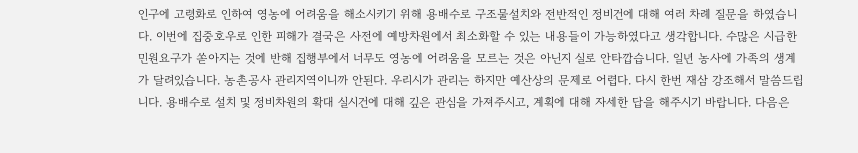인구에 고령화로 인하여 영농에 어려움을 해소시키기 위해 용배수로 구조물설치와 전반적인 정비건에 대해 여러 차례 질문을 하였습니다. 이번에 집중호우로 인한 피해가 결국은 사전에 예방차원에서 최소화할 수 있는 내용들이 가능하였다고 생각합니다. 수많은 시급한 민원요구가 쏟아지는 것에 반해 집행부에서 너무도 영농에 어려움을 모르는 것은 아닌지 실로 안타깝습니다. 일년 농사에 가족의 생계가 달려있습니다. 농촌공사 관리지역이니까 안된다. 우리시가 관리는 하지만 예산상의 문제로 어렵다. 다시 한번 재삼 강조해서 말씀드립니다. 용배수로 설치 및 정비차원의 확대 실시건에 대해 깊은 관심을 가져주시고, 계획에 대해 자세한 답을 해주시기 바랍니다. 다음은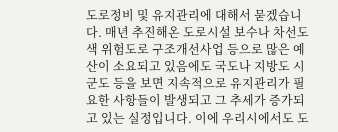도로정비 및 유지관리에 대해서 묻겠습니다. 매년 추진해온 도로시설 보수나 차선도색 위험도로 구조개선사업 등으로 많은 예산이 소요되고 있음에도 국도나 지방도 시 군도 등을 보면 지속적으로 유지관리가 필요한 사항들이 발생되고 그 추세가 증가되고 있는 실정입니다. 이에 우리시에서도 도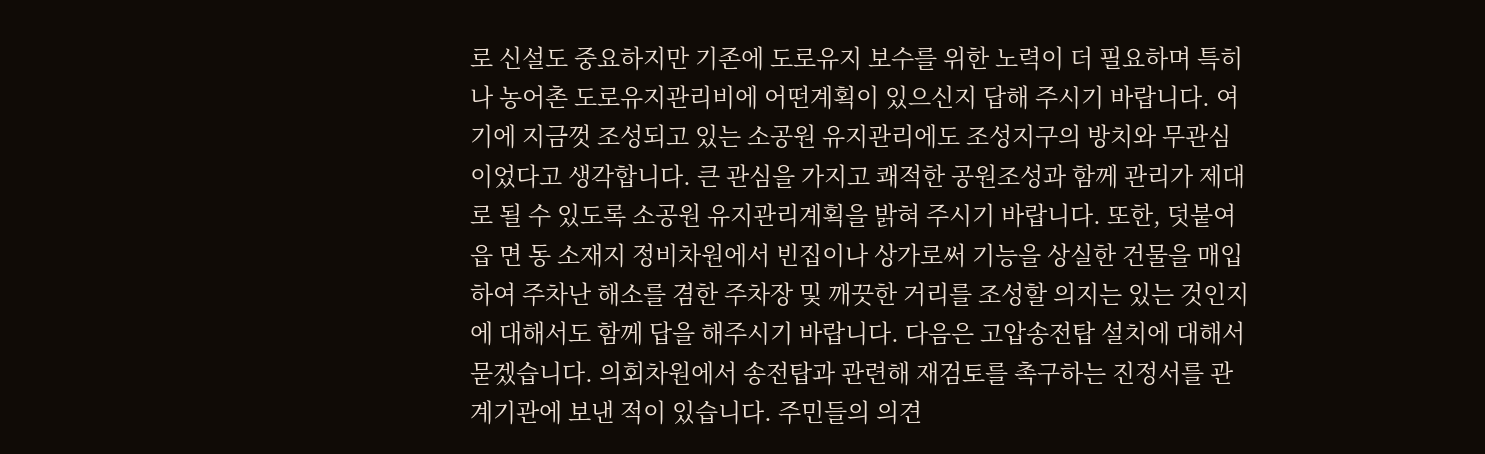로 신설도 중요하지만 기존에 도로유지 보수를 위한 노력이 더 필요하며 특히나 농어촌 도로유지관리비에 어떤계획이 있으신지 답해 주시기 바랍니다. 여기에 지금껏 조성되고 있는 소공원 유지관리에도 조성지구의 방치와 무관심이었다고 생각합니다. 큰 관심을 가지고 쾌적한 공원조성과 함께 관리가 제대로 될 수 있도록 소공원 유지관리계획을 밝혀 주시기 바랍니다. 또한, 덧붙여 읍 면 동 소재지 정비차원에서 빈집이나 상가로써 기능을 상실한 건물을 매입하여 주차난 해소를 겸한 주차장 및 깨끗한 거리를 조성할 의지는 있는 것인지에 대해서도 함께 답을 해주시기 바랍니다. 다음은 고압송전탑 설치에 대해서 묻겠습니다. 의회차원에서 송전탑과 관련해 재검토를 촉구하는 진정서를 관계기관에 보낸 적이 있습니다. 주민들의 의견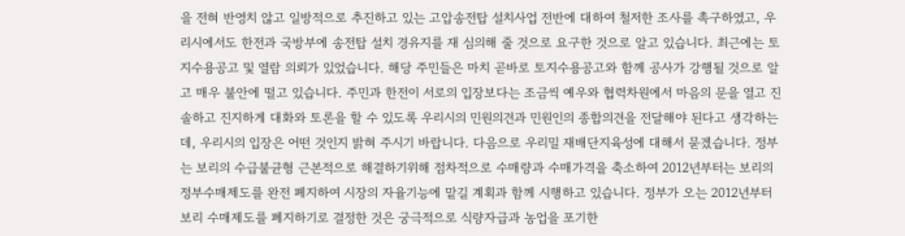을 전혀 반영치 않고 일방적으로 추진하고 있는 고압송전탑 설치사업 전반에 대하여 철저한 조사를 촉구하였고, 우리시에서도 한전과 국방부에 송전탑 설치 경유지를 재 심의해 줄 것으로 요구한 것으로 알고 있습니다. 최근에는 토지수용공고 및 열람 의뢰가 있었습니다. 해당 주민들은 마치 곧바로 토지수용공고와 함께 공사가 강행될 것으로 알고 매우 불안에 떨고 있습니다. 주민과 한전이 서로의 입장보다는 조금씩 예우와 협력차원에서 마음의 문을 열고 진솔하고 진지하게 대화와 토론을 할 수 있도록 우리시의 민원의견과 민원인의 종합의견을 전달해야 된다고 생각하는데, 우리시의 입장은 어떤 것인지 밝혀 주시기 바랍니다. 다음으로 우리밀 재배단지육성에 대해서 묻겠습니다. 정부는 보리의 수급불균형 근본적으로 해결하기위해 점차적으로 수매량과 수매가격을 축소하여 2012년부터는 보리의 정부수매제도를 완전 폐지하여 시장의 자율기능에 맡길 계획과 함께 시행하고 있습니다. 정부가 오는 2012년부터 보리 수매제도를 폐지하기로 결정한 것은 궁극적으로 식량자급과 농업을 포기한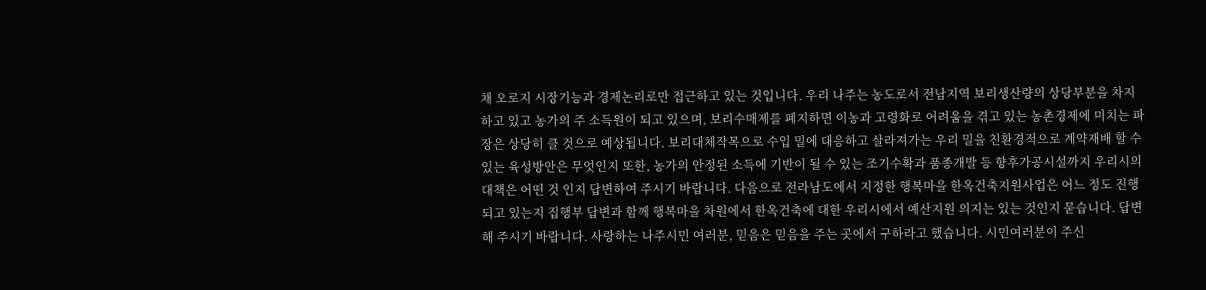채 오로지 시장기능과 경제논리로만 접근하고 있는 것입니다. 우리 나주는 농도로서 전남지역 보리생산량의 상당부분을 차지하고 있고 농가의 주 소득원이 되고 있으며, 보리수매제를 폐지하면 이농과 고령화로 어려움을 겪고 있는 농촌경제에 미치는 파장은 상당히 클 것으로 예상됩니다. 보리대체작목으로 수입 밀에 대응하고 살라져가는 우리 밀을 친환경적으로 계약재배 할 수 있는 육성방안은 무엇인지 또한, 농가의 안정된 소득에 기반이 될 수 있는 조기수확과 품종개발 등 향후가공시설까지 우리시의 대책은 어떤 것 인지 답변하여 주시기 바랍니다. 다음으로 전라남도에서 지정한 행복마을 한옥건축지원사업은 어느 정도 진행되고 있는지 집행부 답변과 함께 행복마을 차원에서 한옥건축에 대한 우리시에서 예산지원 의지는 있는 것인지 묻습니다. 답변해 주시기 바랍니다. 사랑하는 나주시민 여러분, 믿음은 믿음을 주는 곳에서 구하라고 했습니다. 시민여러분이 주신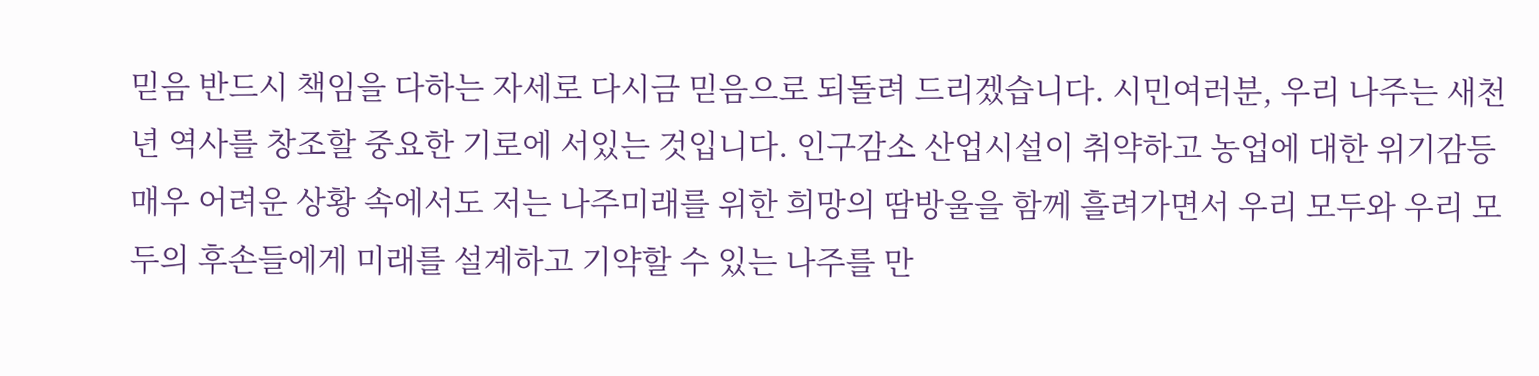믿음 반드시 책임을 다하는 자세로 다시금 믿음으로 되돌려 드리겠습니다. 시민여러분, 우리 나주는 새천년 역사를 창조할 중요한 기로에 서있는 것입니다. 인구감소 산업시설이 취약하고 농업에 대한 위기감등 매우 어려운 상황 속에서도 저는 나주미래를 위한 희망의 땀방울을 함께 흘려가면서 우리 모두와 우리 모두의 후손들에게 미래를 설계하고 기약할 수 있는 나주를 만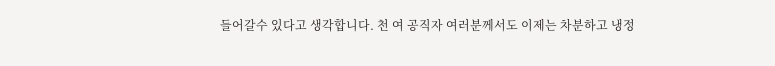들어갈수 있다고 생각합니다. 천 여 공직자 여러분께서도 이제는 차분하고 냉정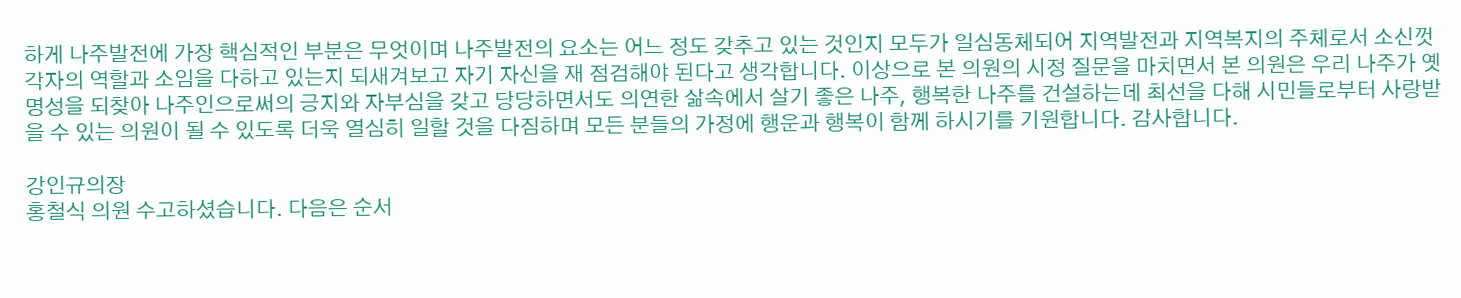하게 나주발전에 가장 핵심적인 부분은 무엇이며 나주발전의 요소는 어느 정도 갖추고 있는 것인지 모두가 일심동체되어 지역발전과 지역복지의 주체로서 소신껏 각자의 역할과 소임을 다하고 있는지 되새겨보고 자기 자신을 재 점검해야 된다고 생각합니다. 이상으로 본 의원의 시정 질문을 마치면서 본 의원은 우리 나주가 옛 명성을 되찾아 나주인으로써의 긍지와 자부심을 갖고 당당하면서도 의연한 삶속에서 살기 좋은 나주, 행복한 나주를 건설하는데 최선을 다해 시민들로부터 사랑받을 수 있는 의원이 될 수 있도록 더욱 열심히 일할 것을 다짐하며 모든 분들의 가정에 행운과 행복이 함께 하시기를 기원합니다. 감사합니다.

강인규의장
홍철식 의원 수고하셨습니다. 다음은 순서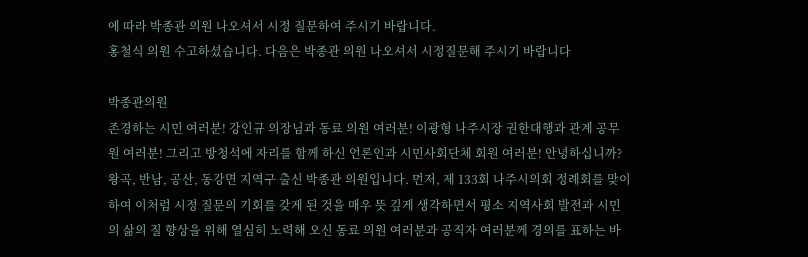에 따라 박종관 의원 나오셔서 시정 질문하여 주시기 바랍니다.
홍철식 의원 수고하셨습니다. 다음은 박종관 의원 나오셔서 시정질문해 주시기 바랍니다

박종관의원
존경하는 시민 여러분! 강인규 의장님과 동료 의원 여러분! 이광형 나주시장 권한대행과 관계 공무원 여러분! 그리고 방청석에 자리를 함께 하신 언론인과 시민사회단체 회원 여러분! 안녕하십니까? 왕곡, 반남, 공산, 동강면 지역구 출신 박종관 의원입니다. 먼저, 제 133회 나주시의회 정례회를 맞이하여 이처럼 시정 질문의 기회를 갖게 된 것을 매우 뜻 깊게 생각하면서 평소 지역사회 발전과 시민의 삶의 질 향상을 위해 열심히 노력해 오신 동료 의원 여러분과 공직자 여러분께 경의를 표하는 바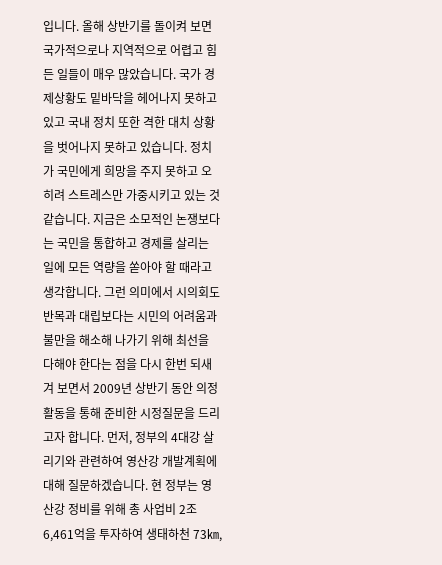입니다. 올해 상반기를 돌이켜 보면 국가적으로나 지역적으로 어렵고 힘든 일들이 매우 많았습니다. 국가 경제상황도 밑바닥을 헤어나지 못하고 있고 국내 정치 또한 격한 대치 상황을 벗어나지 못하고 있습니다. 정치가 국민에게 희망을 주지 못하고 오히려 스트레스만 가중시키고 있는 것 같습니다. 지금은 소모적인 논쟁보다는 국민을 통합하고 경제를 살리는 일에 모든 역량을 쏟아야 할 때라고 생각합니다. 그런 의미에서 시의회도 반목과 대립보다는 시민의 어려움과 불만을 해소해 나가기 위해 최선을 다해야 한다는 점을 다시 한번 되새겨 보면서 2009년 상반기 동안 의정활동을 통해 준비한 시정질문을 드리고자 합니다. 먼저, 정부의 4대강 살리기와 관련하여 영산강 개발계획에 대해 질문하겠습니다. 현 정부는 영산강 정비를 위해 총 사업비 2조 6,461억을 투자하여 생태하천 73㎞,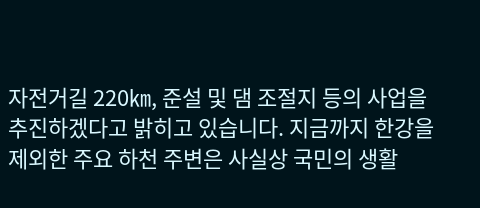자전거길 220㎞, 준설 및 댐 조절지 등의 사업을 추진하겠다고 밝히고 있습니다. 지금까지 한강을 제외한 주요 하천 주변은 사실상 국민의 생활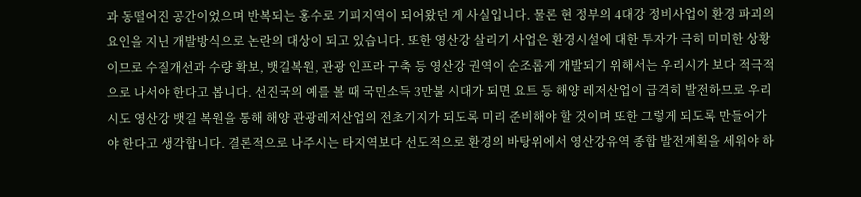과 동떨어진 공간이었으며 반복되는 홍수로 기피지역이 되어왔던 게 사실입니다. 물론 현 정부의 4대강 정비사업이 환경 파괴의 요인을 지닌 개발방식으로 논란의 대상이 되고 있습니다. 또한 영산강 살리기 사업은 환경시설에 대한 투자가 극히 미미한 상황이므로 수질개선과 수량 확보, 뱃길복원, 관광 인프라 구축 등 영산강 권역이 순조롭게 개발되기 위해서는 우리시가 보다 적극적으로 나서야 한다고 봅니다. 선진국의 예를 볼 때 국민소득 3만불 시대가 되면 요트 등 해양 레저산업이 급격히 발전하므로 우리시도 영산강 뱃길 복원을 통해 해양 관광레저산업의 전초기지가 되도록 미리 준비해야 할 것이며 또한 그렇게 되도록 만들어가야 한다고 생각합니다. 결론적으로 나주시는 타지역보다 선도적으로 환경의 바탕위에서 영산강유역 종합 발전계획을 세워야 하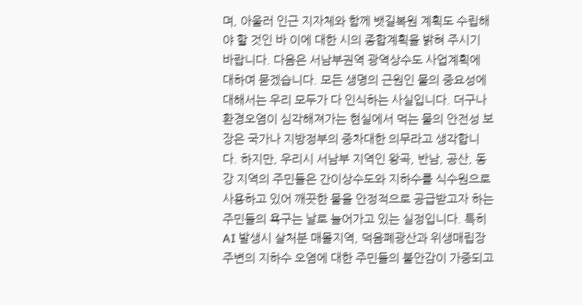며, 아울러 인근 지자체와 함께 뱃길복원 계획도 수립해야 할 것인 바 이에 대한 시의 종합계획을 밝혀 주시기 바랍니다. 다음은 서남부권역 광역상수도 사업계획에 대하여 묻겠습니다. 모든 생명의 근원인 물의 중요성에 대해서는 우리 모두가 다 인식하는 사실입니다. 더구나 환경오염이 심각해져가는 현실에서 먹는 물의 안전성 보장은 국가나 지방정부의 중차대한 의무라고 생각합니다. 하지만, 우리시 서남부 지역인 왕곡, 반남, 공산, 동강 지역의 주민들은 간이상수도와 지하수를 식수원으로 사용하고 있어 깨끗한 물을 안정적으로 공급받고자 하는 주민들의 욕구는 날로 늘어가고 있는 실정입니다. 특히 AI 발생시 살처분 매몰지역, 덕음폐광산과 위생매립장 주변의 지하수 오염에 대한 주민들의 불안감이 가중되고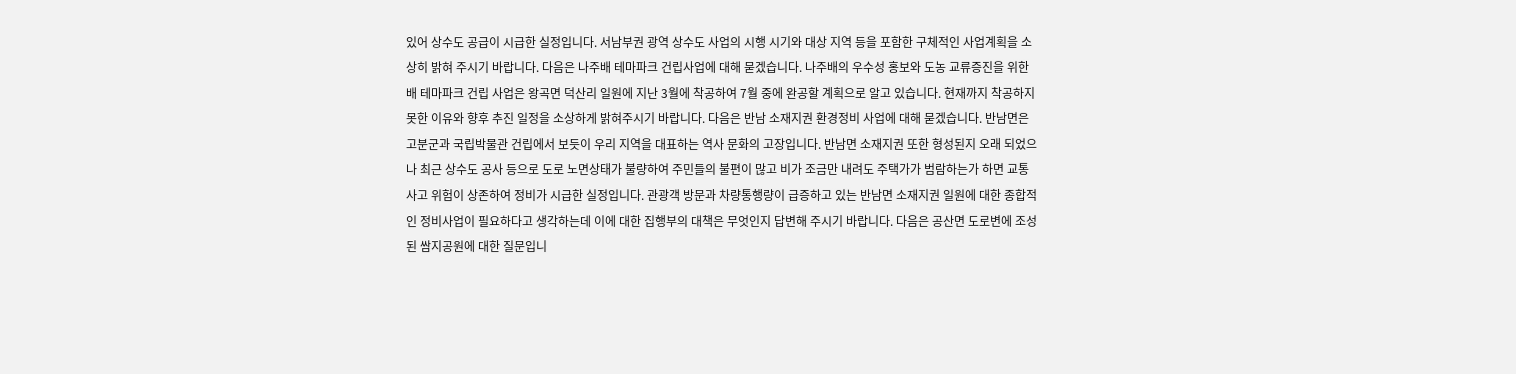있어 상수도 공급이 시급한 실정입니다. 서남부권 광역 상수도 사업의 시행 시기와 대상 지역 등을 포함한 구체적인 사업계획을 소상히 밝혀 주시기 바랍니다. 다음은 나주배 테마파크 건립사업에 대해 묻겠습니다. 나주배의 우수성 홍보와 도농 교류증진을 위한 배 테마파크 건립 사업은 왕곡면 덕산리 일원에 지난 3월에 착공하여 7월 중에 완공할 계획으로 알고 있습니다. 현재까지 착공하지 못한 이유와 향후 추진 일정을 소상하게 밝혀주시기 바랍니다. 다음은 반남 소재지권 환경정비 사업에 대해 묻겠습니다. 반남면은 고분군과 국립박물관 건립에서 보듯이 우리 지역을 대표하는 역사 문화의 고장입니다. 반남면 소재지권 또한 형성된지 오래 되었으나 최근 상수도 공사 등으로 도로 노면상태가 불량하여 주민들의 불편이 많고 비가 조금만 내려도 주택가가 범람하는가 하면 교통사고 위험이 상존하여 정비가 시급한 실정입니다. 관광객 방문과 차량통행량이 급증하고 있는 반남면 소재지권 일원에 대한 종합적인 정비사업이 필요하다고 생각하는데 이에 대한 집행부의 대책은 무엇인지 답변해 주시기 바랍니다. 다음은 공산면 도로변에 조성된 쌈지공원에 대한 질문입니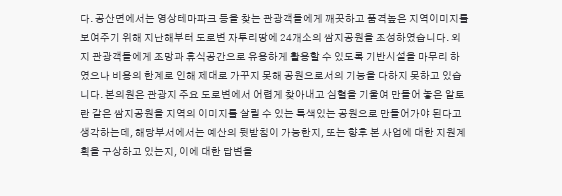다. 공산면에서는 영상테마파크 등을 찾는 관광객들에게 깨끗하고 품격높은 지역이미지를 보여주기 위해 지난해부터 도로변 자투리땅에 24개소의 쌈지공원을 조성하였습니다. 외지 관광객들에게 조망과 휴식공간으로 유용하게 활용할 수 있도록 기반시설을 마무리 하였으나 비용의 한계로 인해 제대로 가꾸지 못해 공원으로서의 기능을 다하지 못하고 있습니다. 본의원은 관광지 주요 도로변에서 어렵게 찾아내고 심혈을 기울여 만들어 놓은 알토란 같은 쌈지공원을 지역의 이미지를 살릴 수 있는 특색있는 공원으로 만들어가야 된다고 생각하는데, 해당부서에서는 예산의 뒷받침이 가능한지, 또는 향후 본 사업에 대한 지원계획을 구상하고 있는지, 이에 대한 답변을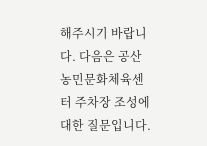해주시기 바랍니다. 다음은 공산 농민문화체육센터 주차장 조성에 대한 질문입니다.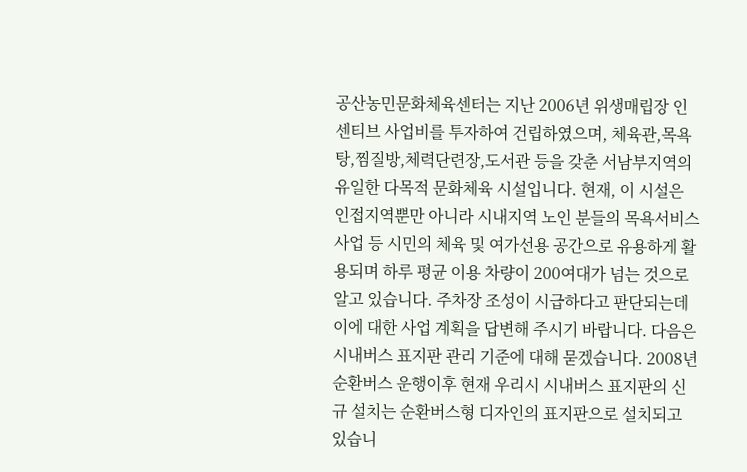공산농민문화체육센터는 지난 2006년 위생매립장 인센티브 사업비를 투자하여 건립하였으며, 체육관,목욕탕,찜질방,체력단련장,도서관 등을 갖춘 서남부지역의 유일한 다목적 문화체육 시설입니다. 현재, 이 시설은 인접지역뿐만 아니라 시내지역 노인 분들의 목욕서비스 사업 등 시민의 체육 및 여가선용 공간으로 유용하게 활용되며 하루 평균 이용 차량이 200여대가 넘는 것으로 알고 있습니다. 주차장 조성이 시급하다고 판단되는데 이에 대한 사업 계획을 답변해 주시기 바랍니다. 다음은 시내버스 표지판 관리 기준에 대해 묻겠습니다. 2008년 순환버스 운행이후 현재 우리시 시내버스 표지판의 신규 설치는 순환버스형 디자인의 표지판으로 설치되고 있습니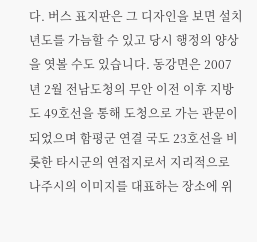다. 버스 표지판은 그 디자인을 보면 설치년도를 가늠할 수 있고 당시 행정의 양상을 엿볼 수도 있습니다. 동강면은 2007년 2월 전남도청의 무안 이전 이후 지방도 49호선을 통해 도청으로 가는 관문이 되었으며 함평군 연결 국도 23호선을 비롯한 타시군의 연접지로서 지리적으로 나주시의 이미지를 대표하는 장소에 위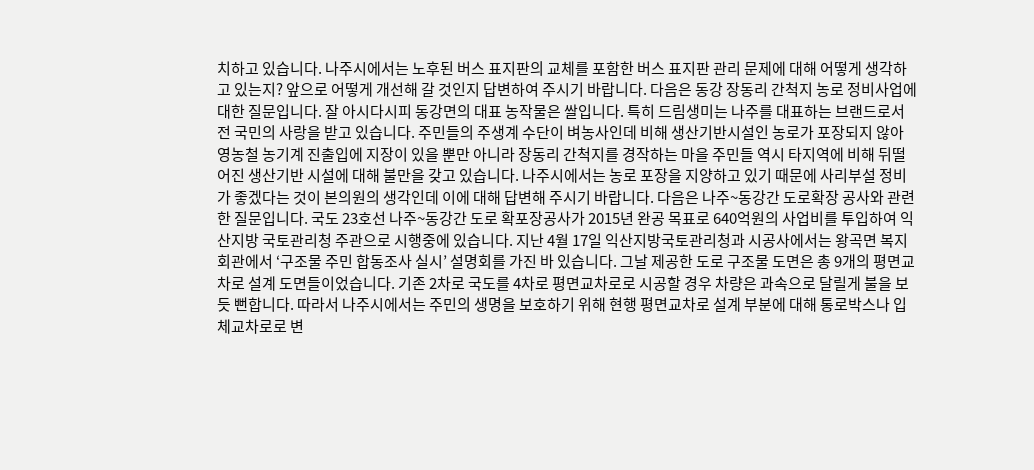치하고 있습니다. 나주시에서는 노후된 버스 표지판의 교체를 포함한 버스 표지판 관리 문제에 대해 어떻게 생각하고 있는지? 앞으로 어떻게 개선해 갈 것인지 답변하여 주시기 바랍니다. 다음은 동강 장동리 간척지 농로 정비사업에 대한 질문입니다. 잘 아시다시피 동강면의 대표 농작물은 쌀입니다. 특히 드림생미는 나주를 대표하는 브랜드로서 전 국민의 사랑을 받고 있습니다. 주민들의 주생계 수단이 벼농사인데 비해 생산기반시설인 농로가 포장되지 않아 영농철 농기계 진출입에 지장이 있을 뿐만 아니라 장동리 간척지를 경작하는 마을 주민들 역시 타지역에 비해 뒤떨어진 생산기반 시설에 대해 불만을 갖고 있습니다. 나주시에서는 농로 포장을 지양하고 있기 때문에 사리부설 정비가 좋겠다는 것이 본의원의 생각인데 이에 대해 답변해 주시기 바랍니다. 다음은 나주~동강간 도로확장 공사와 관련한 질문입니다. 국도 23호선 나주~동강간 도로 확포장공사가 2015년 완공 목표로 640억원의 사업비를 투입하여 익산지방 국토관리청 주관으로 시행중에 있습니다. 지난 4월 17일 익산지방국토관리청과 시공사에서는 왕곡면 복지회관에서 ‘구조물 주민 합동조사 실시’ 설명회를 가진 바 있습니다. 그날 제공한 도로 구조물 도면은 총 9개의 평면교차로 설계 도면들이었습니다. 기존 2차로 국도를 4차로 평면교차로로 시공할 경우 차량은 과속으로 달릴게 불을 보듯 뻔합니다. 따라서 나주시에서는 주민의 생명을 보호하기 위해 현행 평면교차로 설계 부분에 대해 통로박스나 입체교차로로 변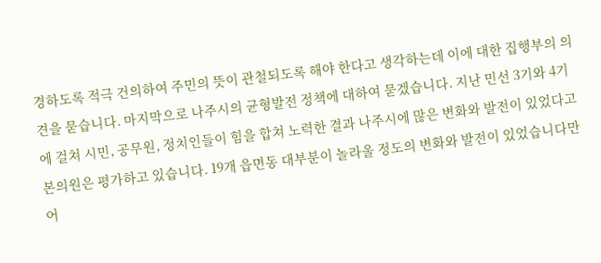경하도록 적극 건의하여 주민의 뜻이 관철되도록 해야 한다고 생각하는데 이에 대한 집행부의 의견을 묻습니다. 마지막으로 나주시의 균형발전 정책에 대하여 묻겠습니다. 지난 민선 3기와 4기에 걸쳐 시민, 공무원, 정치인들이 힘을 합쳐 노력한 결과 나주시에 많은 변화와 발전이 있었다고 본의원은 평가하고 있습니다. 19개 읍면동 대부분이 놀라울 정도의 변화와 발전이 있었습니다만 어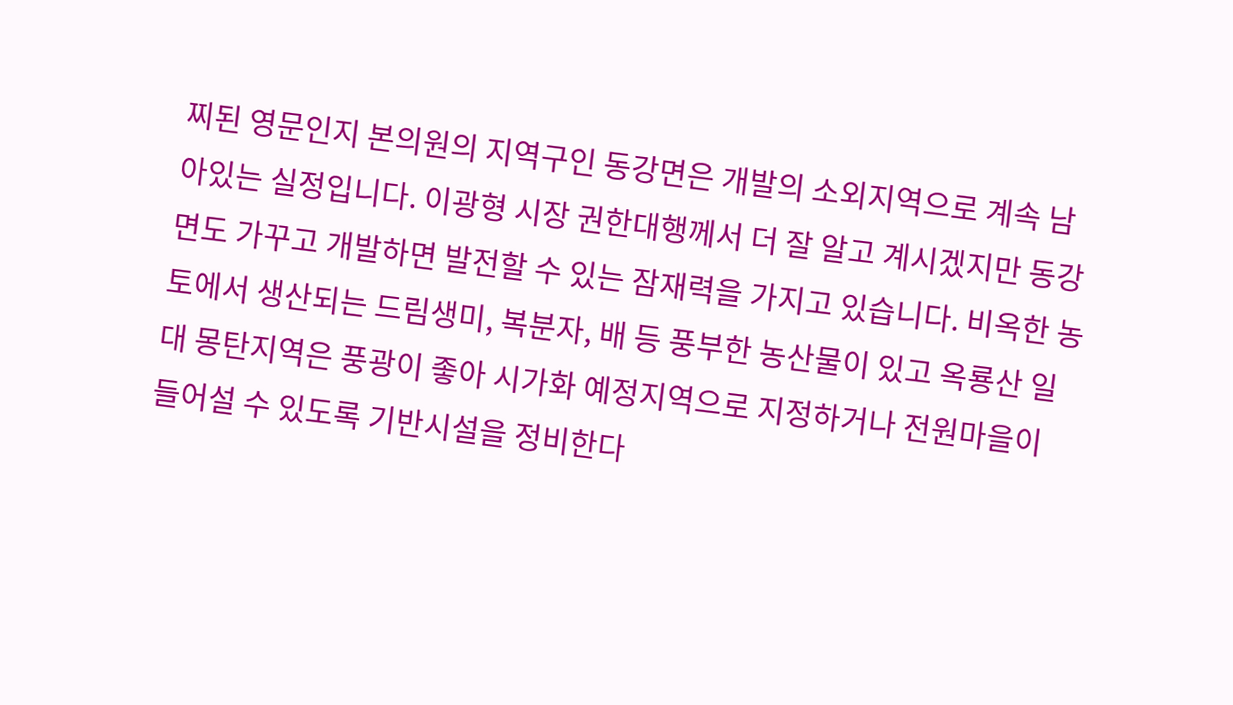찌된 영문인지 본의원의 지역구인 동강면은 개발의 소외지역으로 계속 남아있는 실정입니다. 이광형 시장 권한대행께서 더 잘 알고 계시겠지만 동강면도 가꾸고 개발하면 발전할 수 있는 잠재력을 가지고 있습니다. 비옥한 농토에서 생산되는 드림생미, 복분자, 배 등 풍부한 농산물이 있고 옥룡산 일대 몽탄지역은 풍광이 좋아 시가화 예정지역으로 지정하거나 전원마을이 들어설 수 있도록 기반시설을 정비한다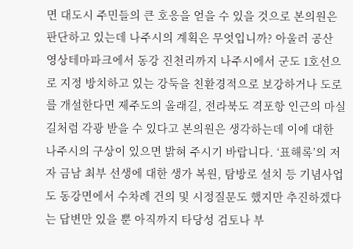면 대도시 주민들의 큰 호응을 얻을 수 있을 것으로 본의원은 판단하고 있는데 나주시의 계획은 무엇입니까? 아울러 공산 영상테마파크에서 동강 진천리까지 나주시에서 군도 1호선으로 지정 방치하고 있는 강둑을 친환경적으로 보강하거나 도로를 개설한다면 제주도의 올래길, 전라북도 격포항 인근의 마실길처럼 각광 받을 수 있다고 본의원은 생각하는데 이에 대한 나주시의 구상이 있으면 밝혀 주시기 바랍니다. ‘표해록’의 저자 금남 최부 선생에 대한 생가 복원, 탐방로 설치 등 기념사업도 동강면에서 수차례 건의 및 시정질문도 했지만 추진하겠다는 답변만 있을 뿐 아직까지 타당성 검토나 부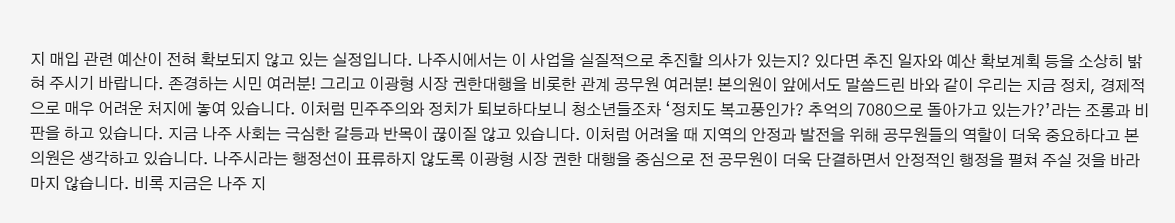지 매입 관련 예산이 전혀 확보되지 않고 있는 실정입니다. 나주시에서는 이 사업을 실질적으로 추진할 의사가 있는지? 있다면 추진 일자와 예산 확보계획 등을 소상히 밝혀 주시기 바랍니다. 존경하는 시민 여러분! 그리고 이광형 시장 권한대행을 비롯한 관계 공무원 여러분! 본의원이 앞에서도 말씀드린 바와 같이 우리는 지금 정치, 경제적으로 매우 어려운 처지에 놓여 있습니다. 이처럼 민주주의와 정치가 퇴보하다보니 청소년들조차 ‘정치도 복고풍인가? 추억의 7080으로 돌아가고 있는가?’라는 조롱과 비판을 하고 있습니다. 지금 나주 사회는 극심한 갈등과 반목이 끊이질 않고 있습니다. 이처럼 어려울 때 지역의 안정과 발전을 위해 공무원들의 역할이 더욱 중요하다고 본의원은 생각하고 있습니다. 나주시라는 행정선이 표류하지 않도록 이광형 시장 권한 대행을 중심으로 전 공무원이 더욱 단결하면서 안정적인 행정을 펼쳐 주실 것을 바라마지 않습니다. 비록 지금은 나주 지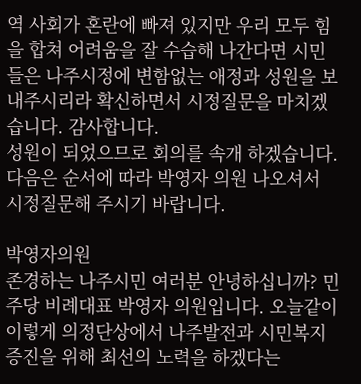역 사회가 혼란에 빠져 있지만 우리 모두 힘을 합쳐 어려움을 잘 수습해 나간다면 시민들은 나주시정에 변함없는 애정과 성원을 보내주시리라 확신하면서 시정질문을 마치겠습니다. 감사합니다.
성원이 되었으므로 회의를 속개 하겠습니다. 다음은 순서에 따라 박영자 의원 나오셔서 시정질문해 주시기 바랍니다.

박영자의원
존경하는 나주시민 여러분 안녕하십니까? 민주당 비례대표 박영자 의원입니다. 오늘같이 이렇게 의정단상에서 나주발전과 시민복지 증진을 위해 최선의 노력을 하겠다는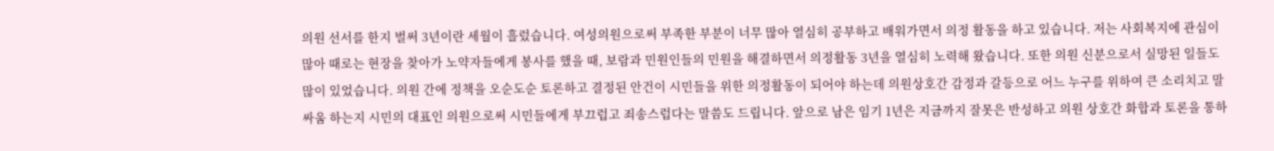의원 선서를 한지 벌써 3년이란 세월이 흘렀습니다. 여성의원으로써 부족한 부분이 너무 많아 열심히 공부하고 배워가면서 의정 활동을 하고 있습니다. 저는 사회복지에 관심이 많아 때로는 현장을 찾아가 노약자들에게 봉사를 했을 때, 보람과 민원인들의 민원을 해결하면서 의정활동 3년을 열심히 노력해 왔습니다. 또한 의원 신분으로서 실망된 일들도 많이 있었습니다. 의원 간에 정책을 오순도순 토론하고 결정된 안건이 시민들을 위한 의정활동이 되어야 하는데 의원상호간 감정과 갈등으로 어느 누구를 위하여 큰 소리치고 말싸움 하는지 시민의 대표인 의원으로써 시민들에게 부끄럽고 죄송스럽다는 말씀도 드립니다. 앞으로 남은 임기 1년은 지금까지 잘못은 반성하고 의원 상호간 화합과 토론을 통하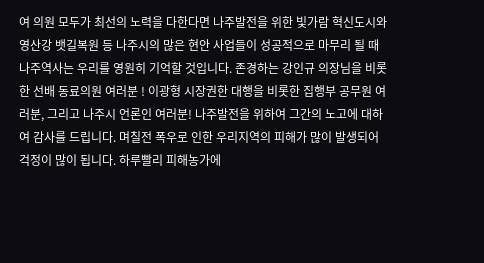여 의원 모두가 최선의 노력을 다한다면 나주발전을 위한 빛가람 혁신도시와 영산강 뱃길복원 등 나주시의 많은 현안 사업들이 성공적으로 마무리 될 때 나주역사는 우리를 영원히 기억할 것입니다. 존경하는 강인규 의장님을 비롯한 선배 동료의원 여러분 ! 이광형 시장권한 대행을 비롯한 집행부 공무원 여러분, 그리고 나주시 언론인 여러분! 나주발전을 위하여 그간의 노고에 대하여 감사를 드립니다. 며칠전 폭우로 인한 우리지역의 피해가 많이 발생되어 걱정이 많이 됩니다. 하루빨리 피해농가에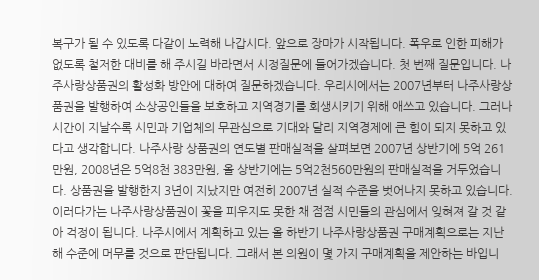복구가 될 수 있도록 다같이 노력해 나갑시다. 앞으로 장마가 시작됩니다. 폭우로 인한 피해가 없도록 철저한 대비를 해 주시길 바라면서 시정질문에 들어가겠습니다. 첫 번째 질문입니다. 나주사랑상품권의 활성화 방안에 대하여 질문하겠습니다. 우리시에서는 2007년부터 나주사랑상품권을 발행하여 소상공인들을 보호하고 지역경기를 회생시키기 위해 애쓰고 있습니다. 그러나 시간이 지날수록 시민과 기업체의 무관심으로 기대와 달리 지역경제에 큰 힘이 되지 못하고 있다고 생각합니다. 나주사랑 상품권의 연도별 판매실적을 살펴보면 2007년 상반기에 5억 261만원, 2008년은 5억8천 383만원, 올 상반기에는 5억2천560만원의 판매실적을 거두었습니다. 상품권을 발행한지 3년이 지났지만 여전히 2007년 실적 수준을 벗어나지 못하고 있습니다. 이러다가는 나주사랑상품권이 꽃을 피우지도 못한 채 점점 시민들의 관심에서 잊혀져 갈 것 같아 걱정이 됩니다. 나주시에서 계획하고 있는 올 하반기 나주사랑상품권 구매계획으로는 지난해 수준에 머무를 것으로 판단됩니다. 그래서 본 의원이 몇 가지 구매계획을 제안하는 바입니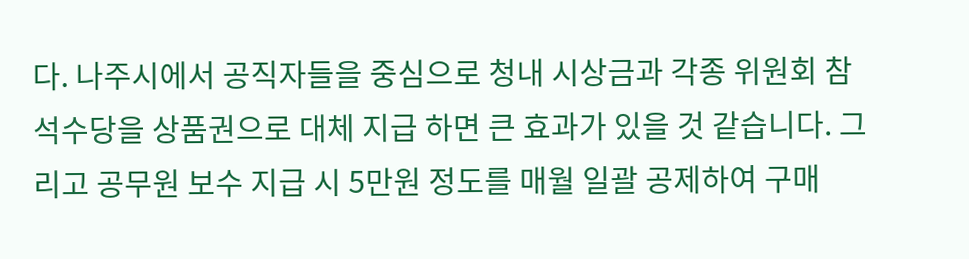다. 나주시에서 공직자들을 중심으로 청내 시상금과 각종 위원회 참석수당을 상품권으로 대체 지급 하면 큰 효과가 있을 것 같습니다. 그리고 공무원 보수 지급 시 5만원 정도를 매월 일괄 공제하여 구매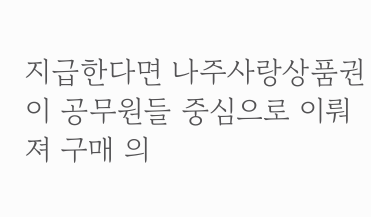지급한다면 나주사랑상품권이 공무원들 중심으로 이뤄져 구매 의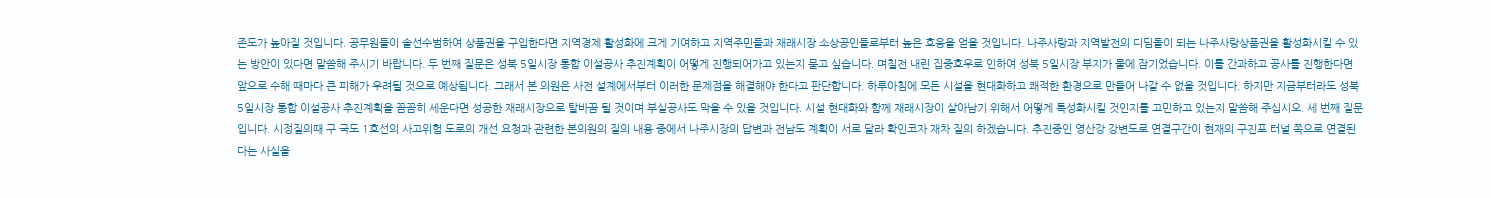존도가 높아질 것입니다. 공무원들이 솔선수범하여 상품권을 구입한다면 지역경제 활성화에 크게 기여하고 지역주민들과 재래시장 소상공인들로부터 높은 호응을 얻을 것입니다. 나주사랑과 지역발전의 디딤돌이 되는 나주사랑상품권을 활성화시킬 수 있는 방안이 있다면 말씀해 주시기 바랍니다. 두 번째 질문은 성북 5일시장 통합 이설공사 추진계획이 어떻게 진행되어가고 있는지 묻고 싶습니다. 며칠전 내린 집중호우로 인하여 성북 5일시장 부지가 물에 잠기었습니다. 이를 간과하고 공사를 진행한다면 앞으로 수해 때마다 큰 피해가 우려될 것으로 예상됩니다. 그래서 본 의원은 사전 설계에서부터 이러한 문제점을 해결해야 한다고 판단합니다. 하루아침에 모든 시설을 현대화하고 쾌적한 환경으로 만들어 나갈 수 없을 것입니다. 하지만 지금부터라도 성북 5일시장 통합 이설공사 추진계획을 꼼꼼히 세운다면 성공한 재래시장으로 탈바꿈 될 것이며 부실공사도 막을 수 있을 것입니다. 시설 현대화와 함께 재래시장이 살아남기 위해서 어떻게 특성화시킬 것인지를 고민하고 있는지 말씀해 주십시오. 세 번째 질문입니다. 시정질의때 구 국도 1호선의 사고위험 도로의 개선 요청과 관련한 본의원의 질의 내용 중에서 나주시장의 답변과 전남도 계획이 서로 달라 확인코자 재차 질의 하겠습니다. 추진중인 영산강 강변도로 연결구간이 현재의 구진포 터널 쪽으로 연결된다는 사실을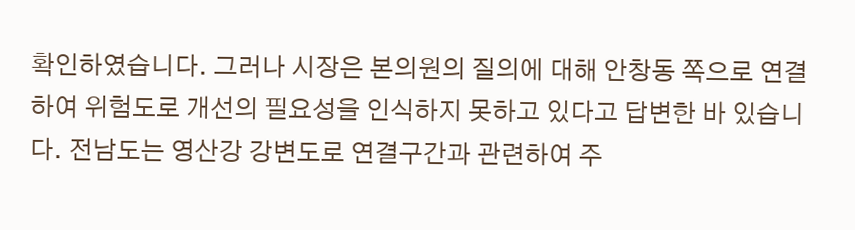확인하였습니다. 그러나 시장은 본의원의 질의에 대해 안창동 쪽으로 연결하여 위험도로 개선의 필요성을 인식하지 못하고 있다고 답변한 바 있습니다. 전남도는 영산강 강변도로 연결구간과 관련하여 주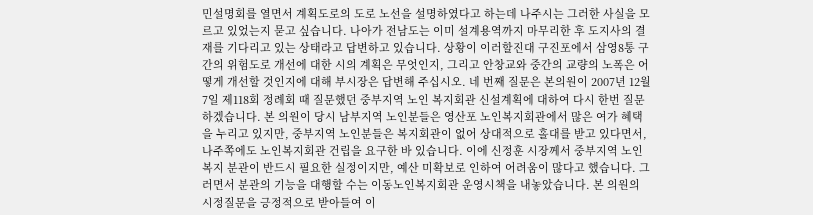민설명회를 열면서 계획도로의 도로 노선을 설명하였다고 하는데 나주시는 그러한 사실을 모르고 있었는지 묻고 싶습니다. 나아가 전남도는 이미 설계용역까지 마무리한 후 도지사의 결재를 기다리고 있는 상태라고 답변하고 있습니다. 상황이 이러할진대 구진포에서 삼영8통 구간의 위험도로 개선에 대한 시의 계획은 무엇인지, 그리고 안창교와 중간의 교량의 노폭은 어떻게 개선할 것인지에 대해 부시장은 답변해 주십시오. 네 번째 질문은 본의원이 2007년 12월 7일 제118회 정례회 때 질문했던 중부지역 노인 복지회관 신설계획에 대하여 다시 한번 질문하겠습니다. 본 의원이 당시 남부지역 노인분들은 영산포 노인복지회관에서 많은 여가 혜택을 누리고 있지만, 중부지역 노인분들은 복지회관이 없어 상대적으로 홀대를 받고 있다면서, 나주쪽에도 노인복지회관 건립을 요구한 바 있습니다. 이에 신정훈 시장께서 중부지역 노인복지 분관이 반드시 필요한 실정이지만, 예산 미확보로 인하여 어려움이 많다고 했습니다. 그러면서 분관의 기능을 대행할 수는 이동노인복지회관 운영시책을 내놓았습니다. 본 의원의 시정질문을 긍정적으로 받아들여 이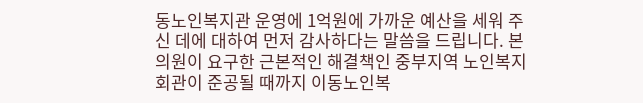동노인복지관 운영에 1억원에 가까운 예산을 세워 주신 데에 대하여 먼저 감사하다는 말씀을 드립니다. 본 의원이 요구한 근본적인 해결책인 중부지역 노인복지회관이 준공될 때까지 이동노인복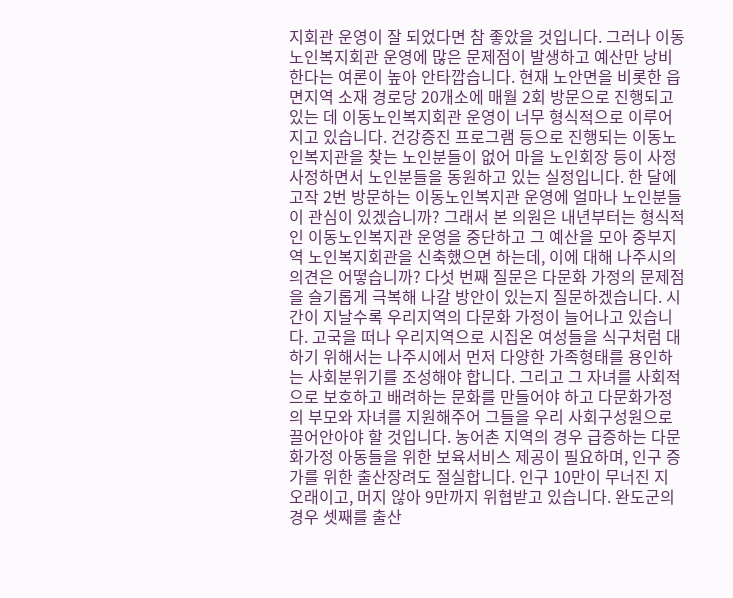지회관 운영이 잘 되었다면 참 좋았을 것입니다. 그러나 이동노인복지회관 운영에 많은 문제점이 발생하고 예산만 낭비한다는 여론이 높아 안타깝습니다. 현재 노안면을 비롯한 읍면지역 소재 경로당 20개소에 매월 2회 방문으로 진행되고 있는 데 이동노인복지회관 운영이 너무 형식적으로 이루어지고 있습니다. 건강증진 프로그램 등으로 진행되는 이동노인복지관을 찾는 노인분들이 없어 마을 노인회장 등이 사정사정하면서 노인분들을 동원하고 있는 실정입니다. 한 달에 고작 2번 방문하는 이동노인복지관 운영에 얼마나 노인분들이 관심이 있겠습니까? 그래서 본 의원은 내년부터는 형식적인 이동노인복지관 운영을 중단하고 그 예산을 모아 중부지역 노인복지회관을 신축했으면 하는데, 이에 대해 나주시의 의견은 어떻습니까? 다섯 번째 질문은 다문화 가정의 문제점을 슬기롭게 극복해 나갈 방안이 있는지 질문하겠습니다. 시간이 지날수록 우리지역의 다문화 가정이 늘어나고 있습니다. 고국을 떠나 우리지역으로 시집온 여성들을 식구처럼 대하기 위해서는 나주시에서 먼저 다양한 가족형태를 용인하는 사회분위기를 조성해야 합니다. 그리고 그 자녀를 사회적으로 보호하고 배려하는 문화를 만들어야 하고 다문화가정의 부모와 자녀를 지원해주어 그들을 우리 사회구성원으로 끌어안아야 할 것입니다. 농어촌 지역의 경우 급증하는 다문화가정 아동들을 위한 보육서비스 제공이 필요하며, 인구 증가를 위한 출산장려도 절실합니다. 인구 10만이 무너진 지 오래이고, 머지 않아 9만까지 위협받고 있습니다. 완도군의 경우 셋째를 출산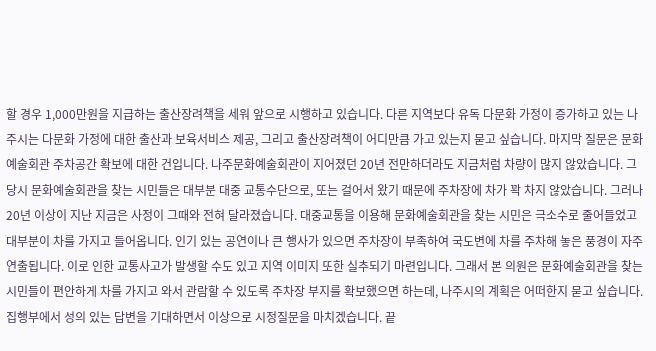할 경우 1,000만원을 지급하는 출산장려책을 세워 앞으로 시행하고 있습니다. 다른 지역보다 유독 다문화 가정이 증가하고 있는 나주시는 다문화 가정에 대한 출산과 보육서비스 제공, 그리고 출산장려책이 어디만큼 가고 있는지 묻고 싶습니다. 마지막 질문은 문화예술회관 주차공간 확보에 대한 건입니다. 나주문화예술회관이 지어졌던 20년 전만하더라도 지금처럼 차량이 많지 않았습니다. 그 당시 문화예술회관을 찾는 시민들은 대부분 대중 교통수단으로, 또는 걸어서 왔기 때문에 주차장에 차가 꽉 차지 않았습니다. 그러나 20년 이상이 지난 지금은 사정이 그때와 전혀 달라졌습니다. 대중교통을 이용해 문화예술회관을 찾는 시민은 극소수로 줄어들었고 대부분이 차를 가지고 들어옵니다. 인기 있는 공연이나 큰 행사가 있으면 주차장이 부족하여 국도변에 차를 주차해 놓은 풍경이 자주 연출됩니다. 이로 인한 교통사고가 발생할 수도 있고 지역 이미지 또한 실추되기 마련입니다. 그래서 본 의원은 문화예술회관을 찾는 시민들이 편안하게 차를 가지고 와서 관람할 수 있도록 주차장 부지를 확보했으면 하는데, 나주시의 계획은 어떠한지 묻고 싶습니다. 집행부에서 성의 있는 답변을 기대하면서 이상으로 시정질문을 마치겠습니다. 끝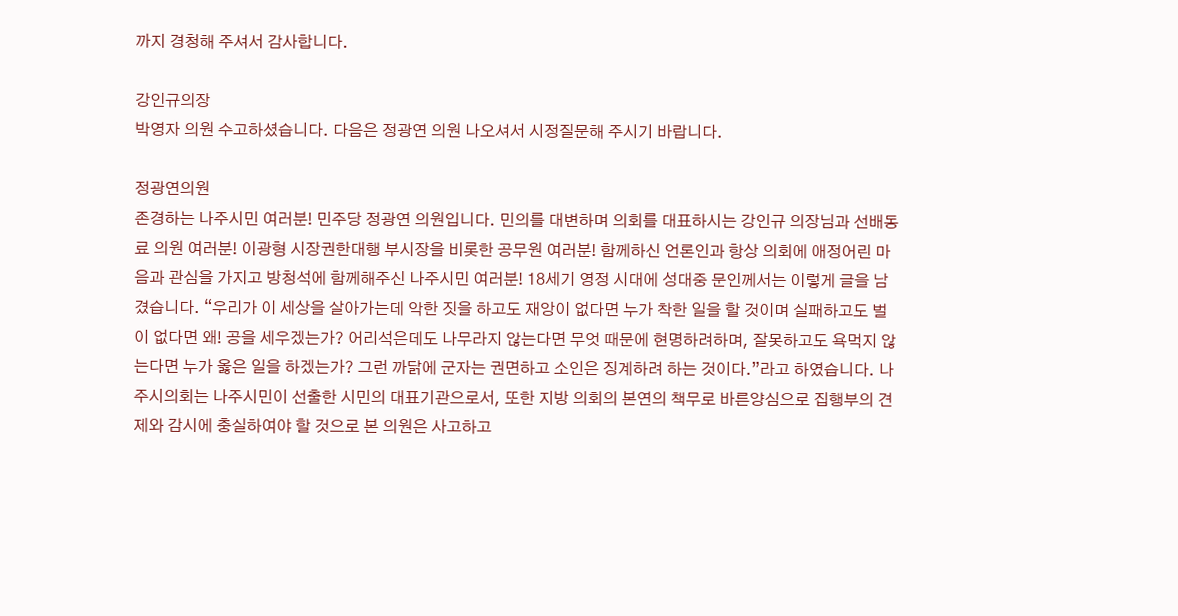까지 경청해 주셔서 감사합니다.

강인규의장
박영자 의원 수고하셨습니다. 다음은 정광연 의원 나오셔서 시정질문해 주시기 바랍니다.

정광연의원
존경하는 나주시민 여러분! 민주당 정광연 의원입니다. 민의를 대변하며 의회를 대표하시는 강인규 의장님과 선배동료 의원 여러분! 이광형 시장권한대행 부시장을 비롯한 공무원 여러분! 함께하신 언론인과 항상 의회에 애정어린 마음과 관심을 가지고 방청석에 함께해주신 나주시민 여러분! 18세기 영정 시대에 성대중 문인께서는 이렇게 글을 남겼습니다. “우리가 이 세상을 살아가는데 악한 짓을 하고도 재앙이 없다면 누가 착한 일을 할 것이며 실패하고도 벌이 없다면 왜! 공을 세우겠는가? 어리석은데도 나무라지 않는다면 무엇 때문에 현명하려하며, 잘못하고도 욕먹지 않는다면 누가 옳은 일을 하겠는가? 그런 까닭에 군자는 권면하고 소인은 징계하려 하는 것이다.”라고 하였습니다. 나주시의회는 나주시민이 선출한 시민의 대표기관으로서, 또한 지방 의회의 본연의 책무로 바른양심으로 집행부의 견제와 감시에 충실하여야 할 것으로 본 의원은 사고하고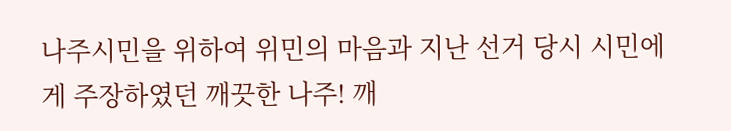나주시민을 위하여 위민의 마음과 지난 선거 당시 시민에게 주장하였던 깨끗한 나주! 깨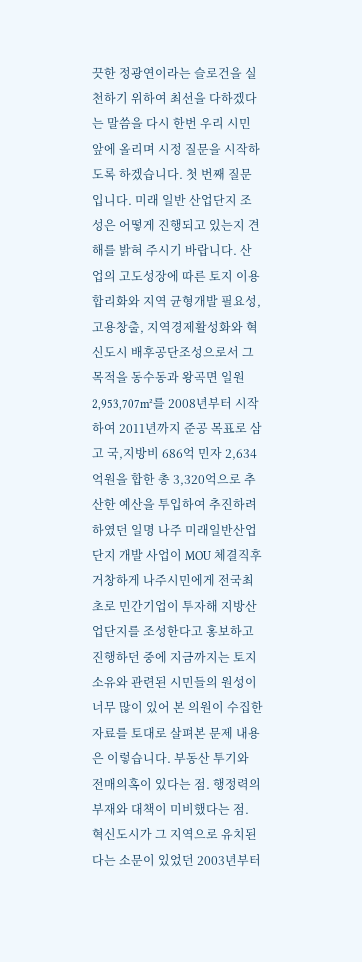끗한 정광연이라는 슬로건을 실천하기 위하여 최선을 다하겠다는 말씀을 다시 한번 우리 시민 앞에 올리며 시정 질문을 시작하도록 하겠습니다. 첫 번째 질문입니다. 미래 일반 산업단지 조성은 어떻게 진행되고 있는지 견해를 밝혀 주시기 바랍니다. 산업의 고도성장에 따른 토지 이용 합리화와 지역 균형개발 필요성, 고용창출, 지역경제활성화와 혁신도시 배후공단조성으로서 그 목적을 동수동과 왕곡면 일원 2,953,707m²를 2008년부터 시작하여 2011년까지 준공 목표로 삼고 국,지방비 686억 민자 2,634억원을 합한 총 3,320억으로 추산한 예산을 투입하여 추진하려 하였던 일명 나주 미래일반산업단지 개발 사업이 MOU 체결직후 거창하게 나주시민에게 전국최초로 민간기업이 투자해 지방산업단지를 조성한다고 홍보하고 진행하던 중에 지금까지는 토지소유와 관련된 시민들의 원성이 너무 많이 있어 본 의원이 수집한 자료를 토대로 살펴본 문제 내용은 이렇습니다. 부동산 투기와 전매의혹이 있다는 점. 행정력의 부재와 대책이 미비했다는 점. 혁신도시가 그 지역으로 유치된다는 소문이 있었던 2003년부터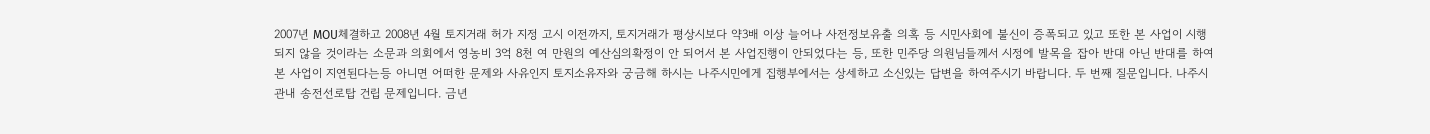2007년 MOU체결하고 2008년 4월 토지거래 허가 지정 고시 이전까지, 토지거래가 평상시보다 약3배 이상 늘어나 사전정보유출 의혹 등 시민사회에 불신이 증폭되고 있고 또한 본 사업이 시행되지 않을 것이라는 소문과 의회에서 영농비 3억 8천 여 만원의 예산심의확정이 안 되어서 본 사업진행이 안되었다는 등, 또한 민주당 의원님들께서 시정에 발목을 잡아 반대 아닌 반대를 하여 본 사업이 지연된다는등 아니면 어떠한 문제와 사유인지 토지소유자와 궁금해 하시는 나주시민에게 집행부에서는 상세하고 소신있는 답변을 하여주시기 바랍니다. 두 번째 질문입니다. 나주시 관내 송전선로탑 건립 문제입니다. 금년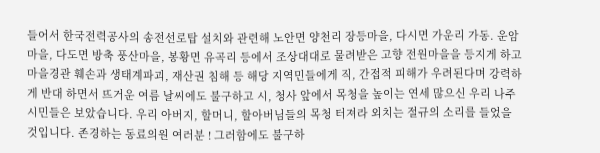들어서 한국전력공사의 송전선로탑 설치와 관련해 노안면 양천리 장등마을, 다시면 가운리 가동. 운암마을, 다도면 방축 풍산마을, 봉황면 유곡리 등에서 조상대대로 물려받은 고향 전원마을을 등지게 하고 마을경관 훼손과 생태계파괴, 재산권 침해 등 해당 지역민들에게 직, 간접적 피해가 우려된다며 강력하게 반대 하면서 뜨거운 여름 날씨에도 불구하고 시, 청사 앞에서 목청을 높이는 연세 많으신 우리 나주시민들은 보았습니다. 우리 아버지, 할머니, 할아버님들의 목청 터져라 외치는 절규의 소리를 들었을 것입니다. 존경하는 동료의원 여러분 ! 그러함에도 불구하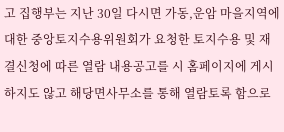고 집행부는 지난 30일 다시면 가동,운암 마을지역에 대한 중앙토지수용위원회가 요청한 토지수용 및 재결신청에 따른 열람 내용공고를 시 홈페이지에 게시 하지도 않고 해당면사무소를 통해 열람토록 함으로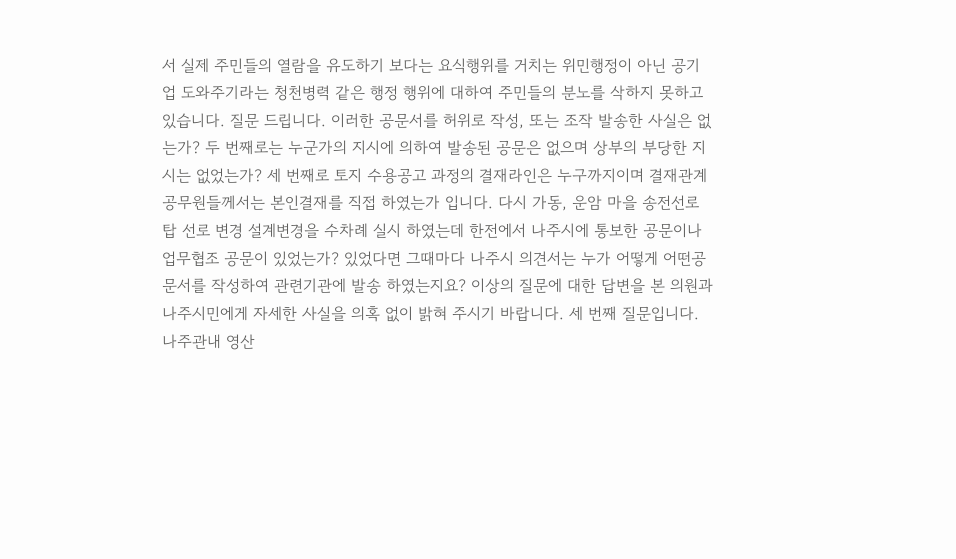서 실제 주민들의 열람을 유도하기 보다는 요식행위를 거치는 위민행정이 아닌 공기업 도와주기라는 청천병력 같은 행정 행위에 대하여 주민들의 분노를 삭하지 못하고 있습니다. 질문 드립니다. 이러한 공문서를 허위로 작성, 또는 조작 발송한 사실은 없는가? 두 번째로는 누군가의 지시에 의하여 발송된 공문은 없으며 상부의 부당한 지시는 없었는가? 세 번째로 토지 수용공고 과정의 결재라인은 누구까지이며 결재관계 공무원들께서는 본인결재를 직접 하였는가 입니다. 다시 가동, 운암 마을 송전선로탑 선로 변경 설계변경을 수차례 실시 하였는데 한전에서 나주시에 통보한 공문이나 업무협조 공문이 있었는가? 있었다면 그때마다 나주시 의견서는 누가 어떻게 어떤공문서를 작성하여 관련기관에 발송 하였는지요? 이상의 질문에 대한 답변을 본 의원과 나주시민에게 자세한 사실을 의혹 없이 밝혀 주시기 바랍니다. 세 번째 질문입니다. 나주관내 영산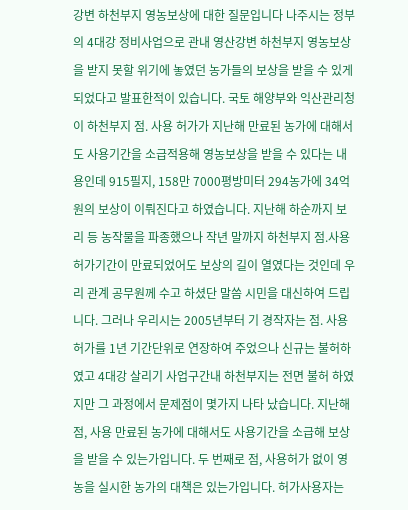강변 하천부지 영농보상에 대한 질문입니다 나주시는 정부의 4대강 정비사업으로 관내 영산강변 하천부지 영농보상을 받지 못할 위기에 놓였던 농가들의 보상을 받을 수 있게 되었다고 발표한적이 있습니다. 국토 해양부와 익산관리청이 하천부지 점. 사용 허가가 지난해 만료된 농가에 대해서도 사용기간을 소급적용해 영농보상을 받을 수 있다는 내용인데 915필지, 158만 7000평방미터 294농가에 34억원의 보상이 이뤄진다고 하였습니다. 지난해 하순까지 보리 등 농작물을 파종했으나 작년 말까지 하천부지 점.사용 허가기간이 만료되었어도 보상의 길이 열였다는 것인데 우리 관계 공무원께 수고 하셨단 말씀 시민을 대신하여 드립니다. 그러나 우리시는 2005년부터 기 경작자는 점. 사용허가를 1년 기간단위로 연장하여 주었으나 신규는 불허하였고 4대강 살리기 사업구간내 하천부지는 전면 불허 하였지만 그 과정에서 문제점이 몇가지 나타 났습니다. 지난해 점, 사용 만료된 농가에 대해서도 사용기간을 소급해 보상을 받을 수 있는가입니다. 두 번째로 점, 사용허가 없이 영농을 실시한 농가의 대책은 있는가입니다. 허가사용자는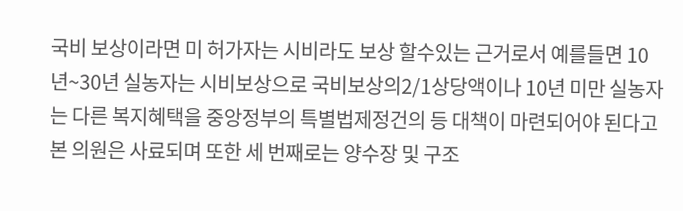국비 보상이라면 미 허가자는 시비라도 보상 할수있는 근거로서 예를들면 10년~30년 실농자는 시비보상으로 국비보상의2/1상당액이나 10년 미만 실농자는 다른 복지혜택을 중앙정부의 특별법제정건의 등 대책이 마련되어야 된다고 본 의원은 사료되며 또한 세 번째로는 양수장 및 구조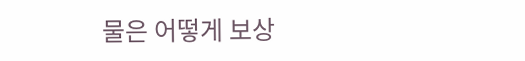물은 어떻게 보상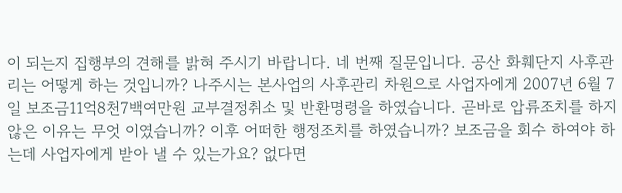이 되는지 집행부의 견해를 밝혀 주시기 바랍니다. 네 번째 질문입니다. 공산 화훼단지 사후관리는 어떻게 하는 것입니까? 나주시는 본사업의 사후관리 차원으로 사업자에게 2007년 6월 7일 보조금11억8천7백여만원 교부결정취소 및 반환명령을 하였습니다. 곧바로 압류조치를 하지 않은 이유는 무엇 이였습니까? 이후 어떠한 행정조치를 하였습니까? 보조금을 회수 하여야 하는데 사업자에게 받아 낼 수 있는가요? 없다면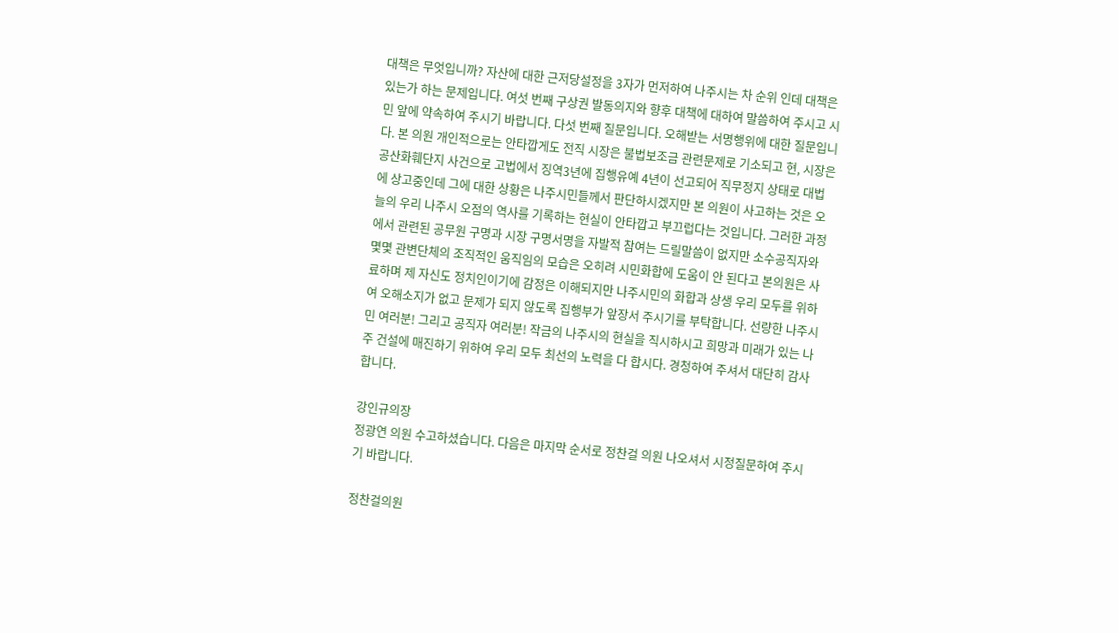대책은 무엇입니까? 자산에 대한 근저당설정을 3자가 먼저하여 나주시는 차 순위 인데 대책은 있는가 하는 문제입니다. 여섯 번째 구상권 발동의지와 향후 대책에 대하여 말씀하여 주시고 시민 앞에 약속하여 주시기 바랍니다. 다섯 번째 질문입니다. 오해받는 서명행위에 대한 질문입니다. 본 의원 개인적으로는 안타깝게도 전직 시장은 불법보조금 관련문제로 기소되고 현, 시장은 공산화훼단지 사건으로 고법에서 징역3년에 집행유예 4년이 선고되어 직무정지 상태로 대법에 상고중인데 그에 대한 상황은 나주시민들께서 판단하시겠지만 본 의원이 사고하는 것은 오늘의 우리 나주시 오점의 역사를 기록하는 현실이 안타깝고 부끄럽다는 것입니다. 그러한 과정에서 관련된 공무원 구명과 시장 구명서명을 자발적 참여는 드릴말씀이 없지만 소수공직자와 몇몇 관변단체의 조직적인 움직임의 모습은 오히려 시민화합에 도움이 안 된다고 본의원은 사료하며 제 자신도 정치인이기에 감정은 이해되지만 나주시민의 화합과 상생 우리 모두를 위하여 오해소지가 없고 문제가 되지 않도록 집행부가 앞장서 주시기를 부탁합니다. 선량한 나주시민 여러분! 그리고 공직자 여러분! 작금의 나주시의 현실을 직시하시고 희망과 미래가 있는 나주 건설에 매진하기 위하여 우리 모두 최선의 노력을 다 합시다. 경청하여 주셔서 대단히 감사합니다.

강인규의장
정광연 의원 수고하셨습니다. 다음은 마지막 순서로 정찬걸 의원 나오셔서 시정질문하여 주시기 바랍니다.

정찬걸의원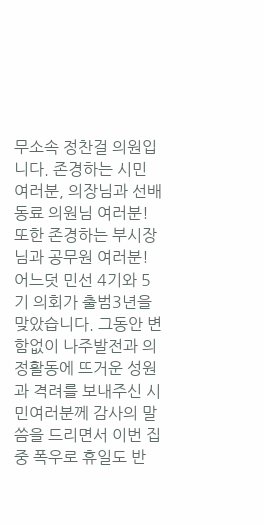무소속 정찬걸 의원입니다. 존경하는 시민 여러분, 의장님과 선배 동료 의원님 여러분! 또한 존경하는 부시장님과 공무원 여러분! 어느덧 민선 4기와 5기 의회가 출범3년을 맞았습니다. 그동안 변함없이 나주발전과 의정활동에 뜨거운 성원과 격려를 보내주신 시민여러분께 감사의 말씀을 드리면서 이번 집중 폭우로 휴일도 반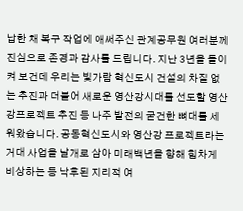납한 채 복구 작업에 애써주신 관계공무원 여러분께 진심으로 존경과 감사를 드립니다. 지난 3년을 돌이켜 보건데 우리는 빛가람 혁신도시 건설의 차질 없는 추진과 더불어 새로운 영산강시대를 선도할 영산강프로젝트 추진 등 나주 발전의 굳건한 뼈대를 세워왔습니다. 공동혁신도시와 영산강 프로젝트라는 거대 사업을 날개로 삼아 미래백년을 향해 힘차게 비상하는 등 낙후된 지리적 여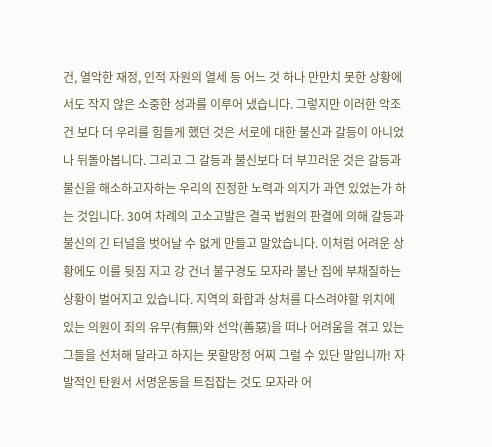건, 열악한 재정, 인적 자원의 열세 등 어느 것 하나 만만치 못한 상황에서도 작지 않은 소중한 성과를 이루어 냈습니다. 그렇지만 이러한 악조건 보다 더 우리를 힘들게 했던 것은 서로에 대한 불신과 갈등이 아니었나 뒤돌아봅니다. 그리고 그 갈등과 불신보다 더 부끄러운 것은 갈등과 불신을 해소하고자하는 우리의 진정한 노력과 의지가 과연 있었는가 하는 것입니다. 30여 차례의 고소고발은 결국 법원의 판결에 의해 갈등과 불신의 긴 터널을 벗어날 수 없게 만들고 말았습니다. 이처럼 어려운 상황에도 이를 뒷짐 지고 강 건너 불구경도 모자라 불난 집에 부채질하는 상황이 벌어지고 있습니다. 지역의 화합과 상처를 다스려야할 위치에 있는 의원이 죄의 유무(有無)와 선악(善惡)을 떠나 어려움을 겪고 있는 그들을 선처해 달라고 하지는 못할망정 어찌 그럴 수 있단 말입니까! 자발적인 탄원서 서명운동을 트집잡는 것도 모자라 어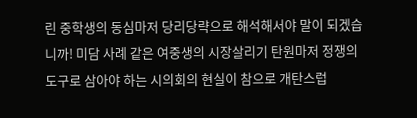린 중학생의 동심마저 당리당략으로 해석해서야 말이 되겠습니까! 미담 사례 같은 여중생의 시장살리기 탄원마저 정쟁의 도구로 삼아야 하는 시의회의 현실이 참으로 개탄스럽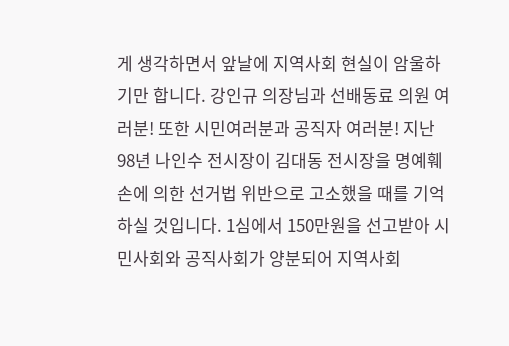게 생각하면서 앞날에 지역사회 현실이 암울하기만 합니다. 강인규 의장님과 선배동료 의원 여러분! 또한 시민여러분과 공직자 여러분! 지난 98년 나인수 전시장이 김대동 전시장을 명예훼손에 의한 선거법 위반으로 고소했을 때를 기억하실 것입니다. 1심에서 150만원을 선고받아 시민사회와 공직사회가 양분되어 지역사회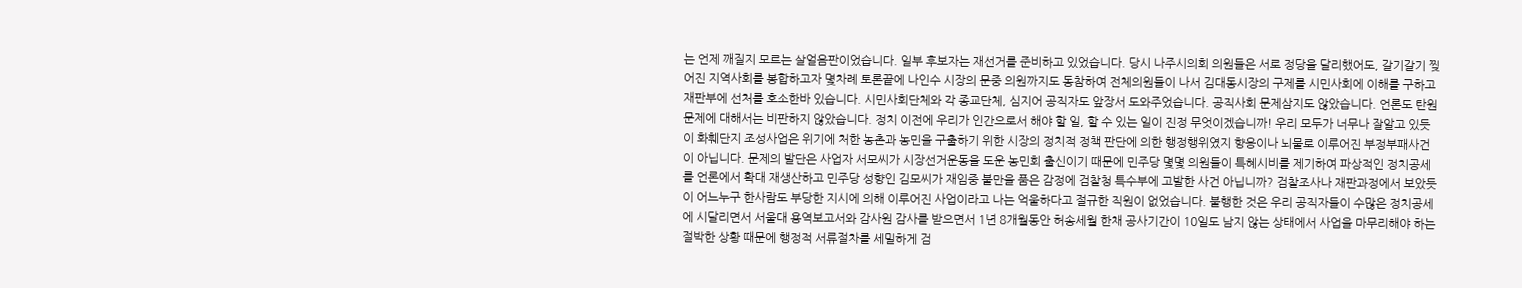는 언제 깨질지 모르는 살얼음판이었습니다. 일부 후보자는 재선거를 준비하고 있었습니다. 당시 나주시의회 의원들은 서로 정당을 달리했어도, 갈기갈기 찢어진 지역사회를 봉합하고자 몇차례 토론끝에 나인수 시장의 문중 의원까지도 동참하여 전체의원들이 나서 김대동시장의 구제를 시민사회에 이해를 구하고 재판부에 선처를 호소한바 있습니다. 시민사회단체와 각 종교단체, 심지어 공직자도 앞장서 도와주었습니다. 공직사회 문제삼지도 않았습니다. 언론도 탄원 문제에 대해서는 비판하지 않았습니다. 정치 이전에 우리가 인간으로서 해야 할 일, 할 수 있는 일이 진정 무엇이겠습니까! 우리 모두가 너무나 잘알고 있듯이 화훼단지 조성사업은 위기에 처한 농촌과 농민을 구출하기 위한 시장의 정치적 정책 판단에 의한 행정행위였지 향응이나 뇌물로 이루어진 부정부패사건이 아닙니다. 문제의 발단은 사업자 서모씨가 시장선거운동을 도운 농민회 출신이기 때문에 민주당 몇몇 의원들이 특혜시비를 제기하여 파상적인 정치공세를 언론에서 확대 재생산하고 민주당 성향인 김모씨가 재임중 불만을 품은 감정에 검찰청 특수부에 고발한 사건 아닙니까? 검찰조사나 재판과정에서 보았듯이 어느누구 한사람도 부당한 지시에 의해 이루어진 사업이라고 나는 억울하다고 절규한 직원이 없었습니다. 불행한 것은 우리 공직자들이 수많은 정치공세에 시달리면서 서울대 용역보고서와 감사원 감사를 받으면서 1년 8개월동안 허송세월 한채 공사기간이 10일도 남지 않는 상태에서 사업을 마무리해야 하는 절박한 상황 때문에 행정적 서류절차를 세밀하게 검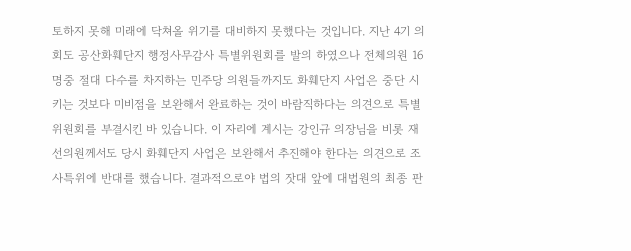토하지 못해 미래에 닥쳐올 위기를 대비하지 못했다는 것입니다. 지난 4기 의회도 공산화훼단지 행정사무감사 특별위원회를 발의 하였으나 전체의원 16명중 절대 다수를 차지하는 민주당 의원들까지도 화훼단지 사업은 중단 시키는 것보다 미비점을 보완해서 완료하는 것이 바람직하다는 의견으로 특별위원회를 부결시킨 바 있습니다. 이 자리에 계시는 강인규 의장님을 비롯 재선의원께서도 당시 화훼단지 사업은 보완해서 추진해야 한다는 의견으로 조사특위에 반대를 했습니다. 결과적으로야 법의 잣대 앞에 대법원의 최종 판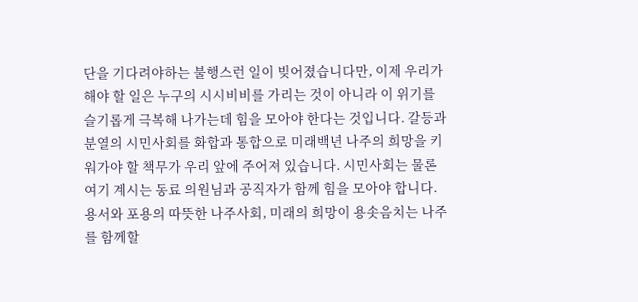단을 기다려야하는 불행스런 일이 빚어졌습니다만, 이제 우리가 해야 할 일은 누구의 시시비비를 가리는 것이 아니라 이 위기를 슬기롭게 극복해 나가는데 힘을 모아야 한다는 것입니다. 갈등과 분열의 시민사회를 화합과 통합으로 미래백년 나주의 희망을 키워가야 할 책무가 우리 앞에 주어져 있습니다. 시민사회는 물론 여기 계시는 동료 의원님과 공직자가 함께 힘을 모아야 합니다. 용서와 포용의 따뜻한 나주사회, 미래의 희망이 용솟음치는 나주를 함께할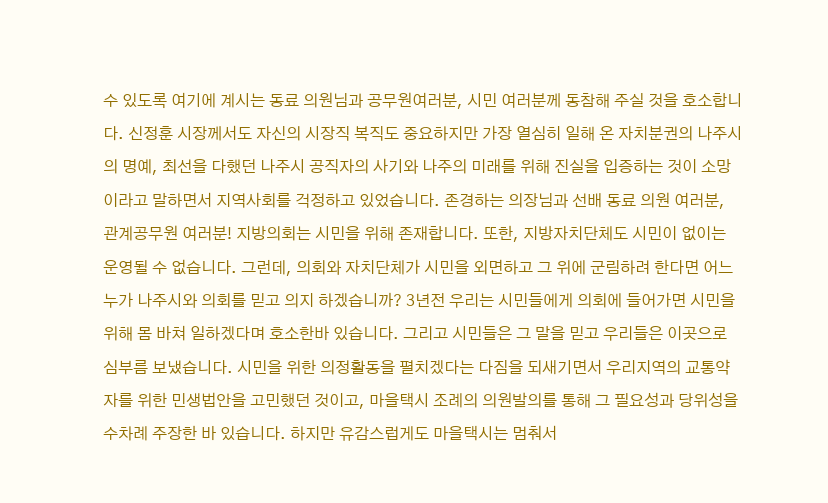수 있도록 여기에 계시는 동료 의원님과 공무원여러분, 시민 여러분께 동참해 주실 것을 호소합니다. 신정훈 시장께서도 자신의 시장직 복직도 중요하지만 가장 열심히 일해 온 자치분권의 나주시의 명예, 최선을 다했던 나주시 공직자의 사기와 나주의 미래를 위해 진실을 입증하는 것이 소망이라고 말하면서 지역사회를 걱정하고 있었습니다. 존경하는 의장님과 선배 동료 의원 여러분, 관계공무원 여러분! 지방의회는 시민을 위해 존재합니다. 또한, 지방자치단체도 시민이 없이는 운영될 수 없습니다. 그런데, 의회와 자치단체가 시민을 외면하고 그 위에 군림하려 한다면 어느 누가 나주시와 의회를 믿고 의지 하겠습니까? 3년전 우리는 시민들에게 의회에 들어가면 시민을 위해 몸 바쳐 일하겠다며 호소한바 있습니다. 그리고 시민들은 그 말을 믿고 우리들은 이곳으로 심부름 보냈습니다. 시민을 위한 의정활동을 펼치겠다는 다짐을 되새기면서 우리지역의 교통약자를 위한 민생법안을 고민했던 것이고, 마을택시 조례의 의원발의를 통해 그 필요성과 당위성을 수차례 주장한 바 있습니다. 하지만 유감스럽게도 마을택시는 멈춰서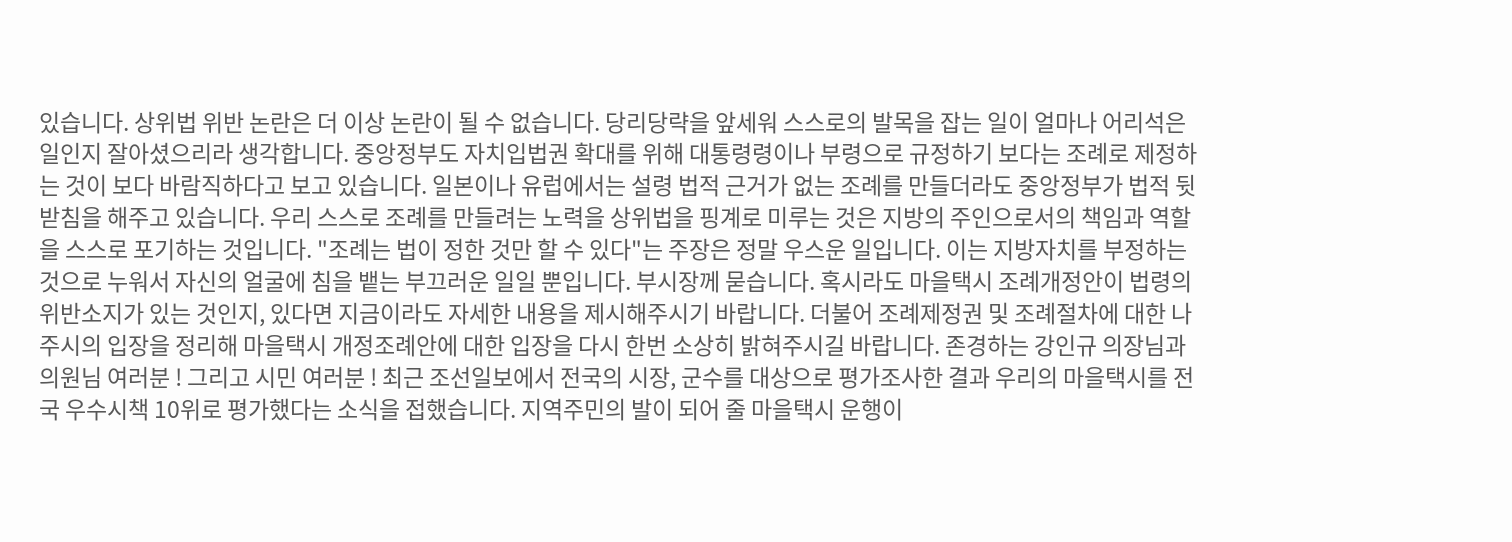있습니다. 상위법 위반 논란은 더 이상 논란이 될 수 없습니다. 당리당략을 앞세워 스스로의 발목을 잡는 일이 얼마나 어리석은 일인지 잘아셨으리라 생각합니다. 중앙정부도 자치입법권 확대를 위해 대통령령이나 부령으로 규정하기 보다는 조례로 제정하는 것이 보다 바람직하다고 보고 있습니다. 일본이나 유럽에서는 설령 법적 근거가 없는 조례를 만들더라도 중앙정부가 법적 뒷받침을 해주고 있습니다. 우리 스스로 조례를 만들려는 노력을 상위법을 핑계로 미루는 것은 지방의 주인으로서의 책임과 역할을 스스로 포기하는 것입니다. "조례는 법이 정한 것만 할 수 있다"는 주장은 정말 우스운 일입니다. 이는 지방자치를 부정하는 것으로 누워서 자신의 얼굴에 침을 뱉는 부끄러운 일일 뿐입니다. 부시장께 묻습니다. 혹시라도 마을택시 조례개정안이 법령의 위반소지가 있는 것인지, 있다면 지금이라도 자세한 내용을 제시해주시기 바랍니다. 더불어 조례제정권 및 조례절차에 대한 나주시의 입장을 정리해 마을택시 개정조례안에 대한 입장을 다시 한번 소상히 밝혀주시길 바랍니다. 존경하는 강인규 의장님과 의원님 여러분 ! 그리고 시민 여러분 ! 최근 조선일보에서 전국의 시장, 군수를 대상으로 평가조사한 결과 우리의 마을택시를 전국 우수시책 10위로 평가했다는 소식을 접했습니다. 지역주민의 발이 되어 줄 마을택시 운행이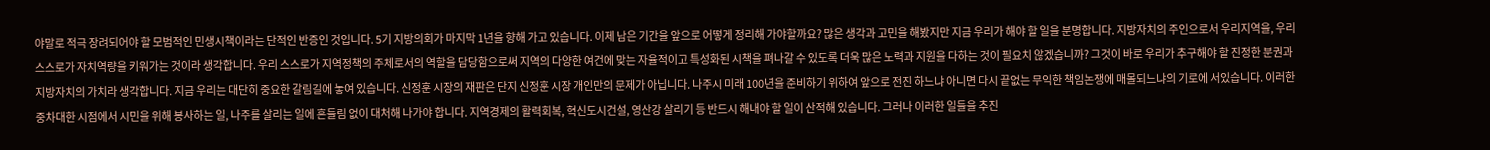야말로 적극 장려되어야 할 모범적인 민생시책이라는 단적인 반증인 것입니다. 5기 지방의회가 마지막 1년을 향해 가고 있습니다. 이제 남은 기간을 앞으로 어떻게 정리해 가야할까요? 많은 생각과 고민을 해봤지만 지금 우리가 해야 할 일을 분명합니다. 지방자치의 주인으로서 우리지역을, 우리 스스로가 자치역량을 키워가는 것이라 생각합니다. 우리 스스로가 지역정책의 주체로서의 역할을 담당함으로써 지역의 다양한 여건에 맞는 자율적이고 특성화된 시책을 펴나갈 수 있도록 더욱 많은 노력과 지원을 다하는 것이 필요치 않겠습니까? 그것이 바로 우리가 추구해야 할 진정한 분권과 지방자치의 가치라 생각합니다. 지금 우리는 대단히 중요한 갈림길에 놓여 있습니다. 신정훈 시장의 재판은 단지 신정훈 시장 개인만의 문제가 아닙니다. 나주시 미래 100년을 준비하기 위하여 앞으로 전진 하느냐 아니면 다시 끝없는 무익한 책임논쟁에 매몰되느냐의 기로에 서있습니다. 이러한 중차대한 시점에서 시민을 위해 봉사하는 일, 나주를 살리는 일에 흔들림 없이 대처해 나가야 합니다. 지역경제의 활력회복, 혁신도시건설, 영산강 살리기 등 반드시 해내야 할 일이 산적해 있습니다. 그러나 이러한 일들을 추진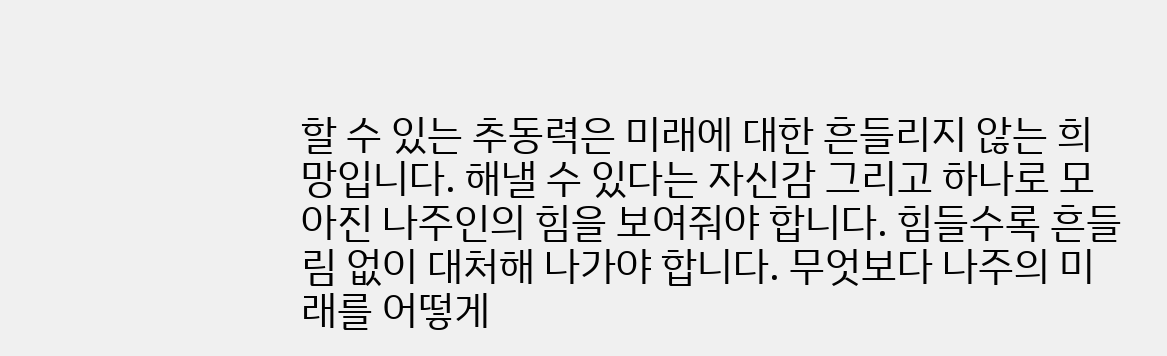할 수 있는 추동력은 미래에 대한 흔들리지 않는 희망입니다. 해낼 수 있다는 자신감 그리고 하나로 모아진 나주인의 힘을 보여줘야 합니다. 힘들수록 흔들림 없이 대처해 나가야 합니다. 무엇보다 나주의 미래를 어떻게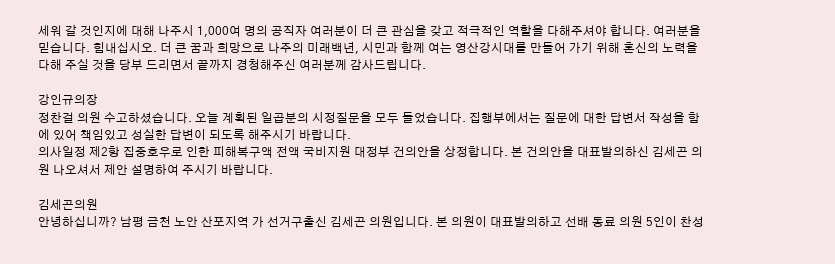세워 갈 것인지에 대해 나주시 1,000여 명의 공직자 여러분이 더 큰 관심을 갖고 적극적인 역할을 다해주셔야 합니다. 여러분을 믿습니다. 힘내십시오. 더 큰 꿈과 희망으로 나주의 미래백년, 시민과 함께 여는 영산강시대를 만들어 가기 위해 혼신의 노력을 다해 주실 것을 당부 드리면서 끝까지 경청해주신 여러분께 감사드립니다.

강인규의장
정찬걸 의원 수고하셨습니다. 오늘 계획된 일곱분의 시정질문을 모두 들었습니다. 집행부에서는 질문에 대한 답변서 작성을 함에 있어 책임있고 성실한 답변이 되도록 해주시기 바랍니다.
의사일정 제2항 집중호우로 인한 피해복구액 전액 국비지원 대정부 건의안을 상정합니다. 본 건의안을 대표발의하신 김세곤 의원 나오셔서 제안 설명하여 주시기 바랍니다.

김세곤의원
안녕하십니까? 남평 금천 노안 산포지역 가 선거구출신 김세곤 의원입니다. 본 의원이 대표발의하고 선배 동료 의원 5인이 찬성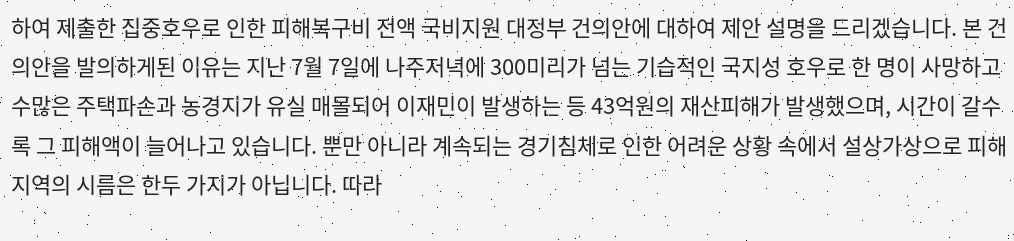하여 제출한 집중호우로 인한 피해복구비 전액 국비지원 대정부 건의안에 대하여 제안 설명을 드리겠습니다. 본 건의안을 발의하게된 이유는 지난 7월 7일에 나주저녁에 300미리가 넘는 기습적인 국지성 호우로 한 명이 사망하고 수많은 주택파손과 농경지가 유실 매몰되어 이재민이 발생하는 등 43억원의 재산피해가 발생했으며, 시간이 갈수록 그 피해액이 늘어나고 있습니다. 뿐만 아니라 계속되는 경기침체로 인한 어려운 상황 속에서 설상가상으로 피해지역의 시름은 한두 가지가 아닙니다. 따라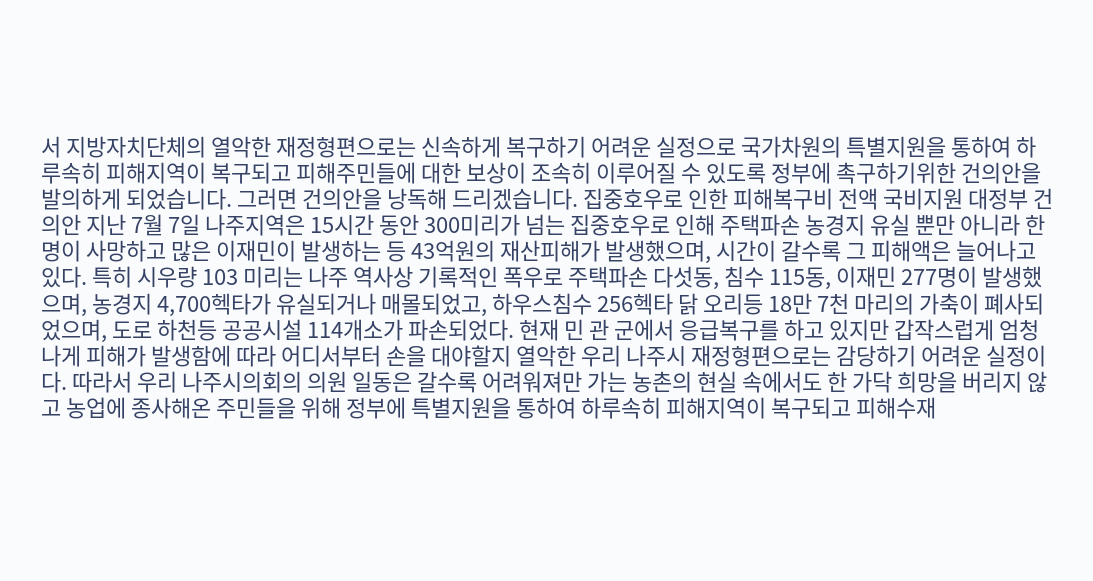서 지방자치단체의 열악한 재정형편으로는 신속하게 복구하기 어려운 실정으로 국가차원의 특별지원을 통하여 하루속히 피해지역이 복구되고 피해주민들에 대한 보상이 조속히 이루어질 수 있도록 정부에 촉구하기위한 건의안을 발의하게 되었습니다. 그러면 건의안을 낭독해 드리겠습니다. 집중호우로 인한 피해복구비 전액 국비지원 대정부 건의안 지난 7월 7일 나주지역은 15시간 동안 300미리가 넘는 집중호우로 인해 주택파손 농경지 유실 뿐만 아니라 한 명이 사망하고 많은 이재민이 발생하는 등 43억원의 재산피해가 발생했으며, 시간이 갈수록 그 피해액은 늘어나고 있다. 특히 시우량 103 미리는 나주 역사상 기록적인 폭우로 주택파손 다섯동, 침수 115동, 이재민 277명이 발생했으며, 농경지 4,700헥타가 유실되거나 매몰되었고, 하우스침수 256헥타 닭 오리등 18만 7천 마리의 가축이 폐사되었으며, 도로 하천등 공공시설 114개소가 파손되었다. 현재 민 관 군에서 응급복구를 하고 있지만 갑작스럽게 엄청나게 피해가 발생함에 따라 어디서부터 손을 대야할지 열악한 우리 나주시 재정형편으로는 감당하기 어려운 실정이다. 따라서 우리 나주시의회의 의원 일동은 갈수록 어려워져만 가는 농촌의 현실 속에서도 한 가닥 희망을 버리지 않고 농업에 종사해온 주민들을 위해 정부에 특별지원을 통하여 하루속히 피해지역이 복구되고 피해수재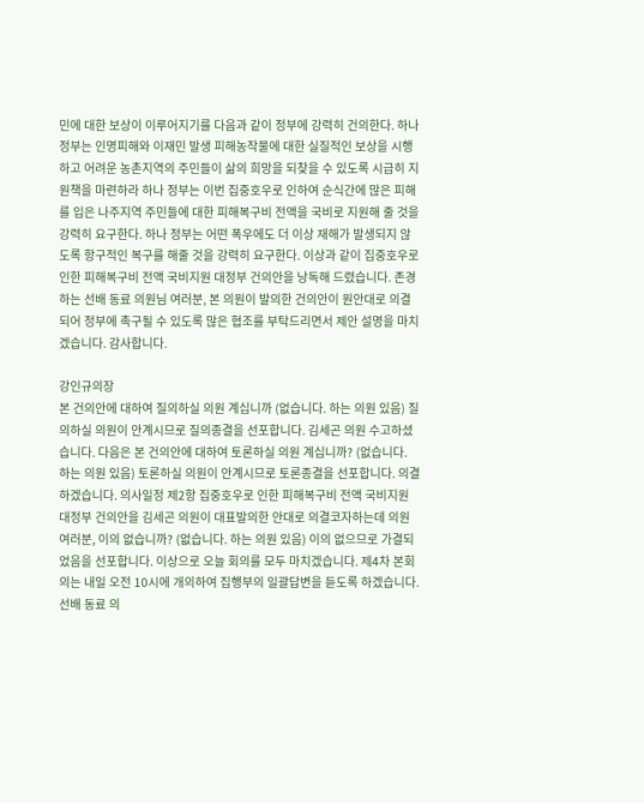민에 대한 보상이 이루어지기를 다음과 같이 정부에 강력히 건의한다. 하나 정부는 인명피해와 이재민 발생 피해농작물에 대한 실질적인 보상을 시행하고 어려운 농촌지역의 주민들이 삶의 희망을 되찾을 수 있도록 시급히 지원책을 마련하라 하나 정부는 이번 집중호우로 인하여 순식간에 많은 피해를 입은 나주지역 주민들에 대한 피해복구비 전액을 국비로 지원해 줄 것을 강력히 요구한다. 하나 정부는 어떤 폭우에도 더 이상 재해가 발생되지 않도록 항구적인 복구를 해줄 것을 강력히 요구한다. 이상과 같이 집중호우로 인한 피해복구비 전액 국비지원 대정부 건의안을 낭독해 드렸습니다. 존경하는 선배 동료 의원님 여러분, 본 의원이 발의한 건의안이 원안대로 의결되어 정부에 촉구될 수 있도록 많은 협조를 부탁드리면서 제안 설명을 마치겠습니다. 감사합니다.

강인규의장
본 건의안에 대하여 질의하실 의원 계십니까 (없습니다. 하는 의원 있음) 질의하실 의원이 안계시므로 질의종결을 선포합니다. 김세곤 의원 수고하셨습니다. 다음은 본 건의안에 대하여 토론하실 의원 계십니까? (없습니다. 하는 의원 있음) 토론하실 의원이 안계시므로 토론종결을 선포합니다. 의결하겠습니다. 의사일정 제2항 집중호우로 인한 피해복구비 전액 국비지원 대정부 건의안을 김세곤 의원이 대표발의한 안대로 의결코자하는데 의원 여러분, 이의 없습니까? (없습니다. 하는 의원 있음) 이의 없으므로 가결되었음을 선포합니다. 이상으로 오늘 회의를 모두 마치겠습니다. 제4차 본회의는 내일 오전 10시에 개의하여 집행부의 일괄답변을 듣도록 하겠습니다. 선배 동료 의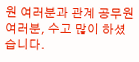원 여러분과 관계 공무원 여러분, 수고 많이 하셨습니다.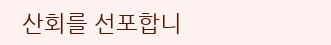산회를 선포합니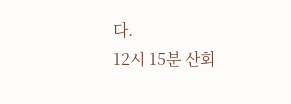다.
12시 15분 산회